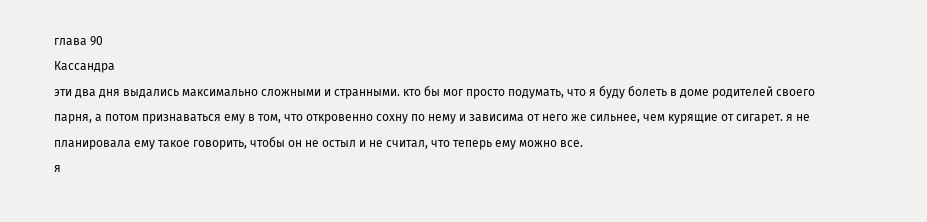глава 90
Кассандра
эти два дня выдались максимально сложными и странными. кто бы мог просто подумать, что я буду болеть в доме родителей своего парня, а потом признаваться ему в том, что откровенно сохну по нему и зависима от него же сильнее, чем курящие от сигарет. я не планировала ему такое говорить, чтобы он не остыл и не считал, что теперь ему можно все.
я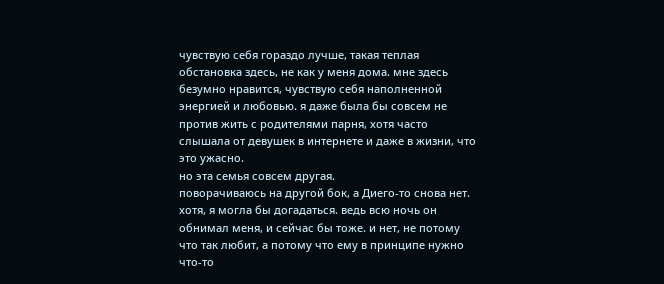чувствую себя гораздо лучше, такая теплая обстановка здесь, не как у меня дома. мне здесь безумно нравится, чувствую себя наполненной энергией и любовью. я даже была бы совсем не против жить с родителями парня, хотя часто слышала от девушек в интернете и даже в жизни, что это ужасно.
но эта семья совсем другая.
поворачиваюсь на другой бок, а Диего-то снова нет. хотя, я могла бы догадаться. ведь всю ночь он обнимал меня, и сейчас бы тоже. и нет, не потому что так любит, а потому что ему в принципе нужно что-то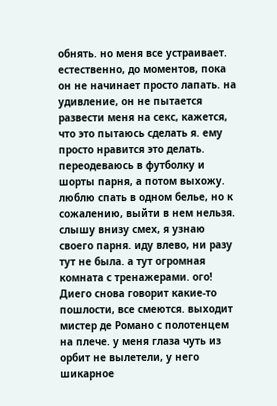обнять. но меня все устраивает. естественно, до моментов, пока он не начинает просто лапать. на удивление, он не пытается развести меня на секс, кажется, что это пытаюсь сделать я. ему просто нравится это делать.
переодеваюсь в футболку и шорты парня, а потом выхожу. люблю спать в одном белье, но к сожалению, выйти в нем нельзя.
слышу внизу смех, я узнаю своего парня. иду влево, ни разу тут не была. а тут огромная комната с тренажерами. ого! Диего снова говорит какие-то пошлости, все смеются. выходит мистер де Романо с полотенцем на плече. у меня глаза чуть из орбит не вылетели, у него шикарное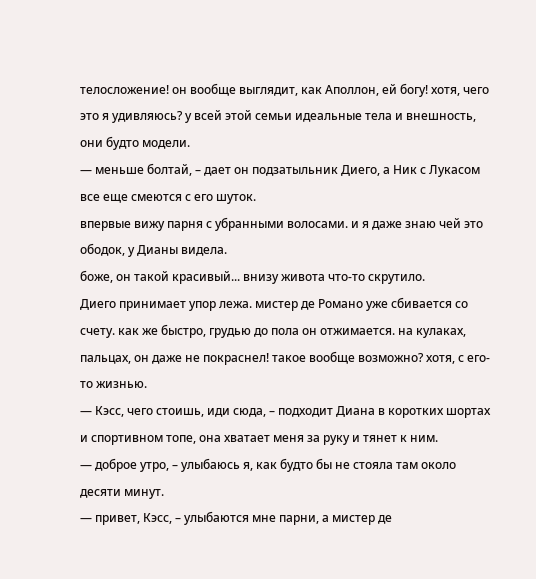телосложение! он вообще выглядит, как Аполлон, ей богу! хотя, чего это я удивляюсь? у всей этой семьи идеальные тела и внешность, они будто модели.
— меньше болтай, – дает он подзатыльник Диего, а Ник с Лукасом все еще смеются с его шуток.
впервые вижу парня с убранными волосами. и я даже знаю чей это ободок, у Дианы видела.
боже, он такой красивый... внизу живота что-то скрутило.
Диего принимает упор лежа. мистер де Романо уже сбивается со счету. как же быстро, грудью до пола он отжимается. на кулаках, пальцах, он даже не покраснел! такое вообще возможно? хотя, с его-то жизнью.
— Кэсс, чего стоишь, иди сюда, – подходит Диана в коротких шортах и спортивном топе, она хватает меня за руку и тянет к ним.
— доброе утро, – улыбаюсь я, как будто бы не стояла там около десяти минут.
— привет, Кэсс, – улыбаются мне парни, а мистер де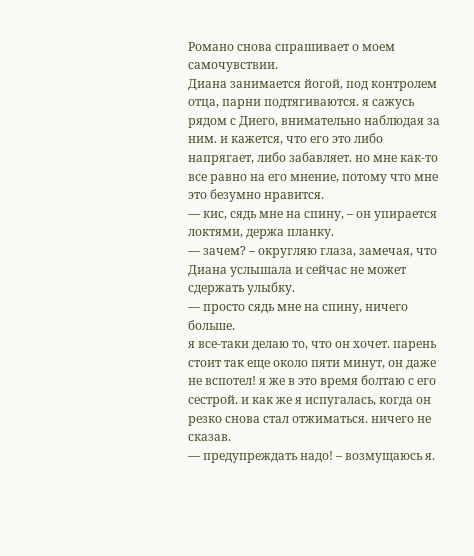Романо снова спрашивает о моем самочувствии.
Диана занимается йогой, под контролем отца, парни подтягиваются. я сажусь рядом с Диего, внимательно наблюдая за ним. и кажется, что его это либо напрягает, либо забавляет. но мне как-то все равно на его мнение, потому что мне это безумно нравится.
— кис, сядь мне на спину, – он упирается локтями, держа планку.
— зачем? – округляю глаза, замечая, что Диана услышала и сейчас не может сдержать улыбку.
— просто сядь мне на спину, ничего больше.
я все-таки делаю то, что он хочет. парень стоит так еще около пяти минут, он даже не вспотел! я же в это время болтаю с его сестрой. и как же я испугалась, когда он резко снова стал отжиматься. ничего не сказав.
— предупреждать надо! – возмущаюсь я.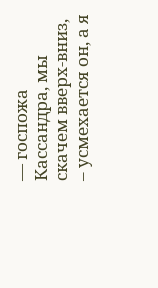— госпожа Кассандра, мы скачем вверх-вниз, – усмехается он, а я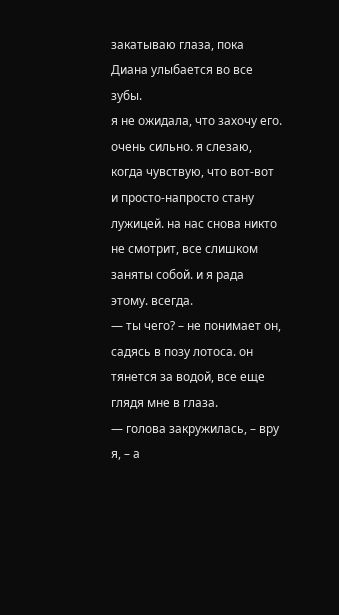закатываю глаза, пока Диана улыбается во все зубы.
я не ожидала, что захочу его. очень сильно. я слезаю, когда чувствую, что вот-вот и просто-напросто стану лужицей. на нас снова никто не смотрит, все слишком заняты собой. и я рада этому. всегда.
— ты чего? – не понимает он, садясь в позу лотоса. он тянется за водой, все еще глядя мне в глаза.
— голова закружилась, – вру я, – а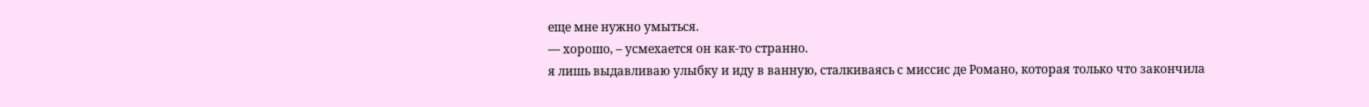еще мне нужно умыться.
— хорошо, – усмехается он как-то странно.
я лишь выдавливаю улыбку и иду в ванную, сталкиваясь с миссис де Романо, которая только что закончила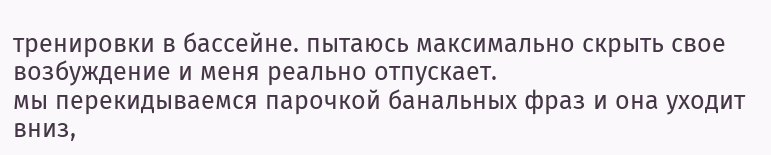тренировки в бассейне. пытаюсь максимально скрыть свое возбуждение и меня реально отпускает.
мы перекидываемся парочкой банальных фраз и она уходит вниз,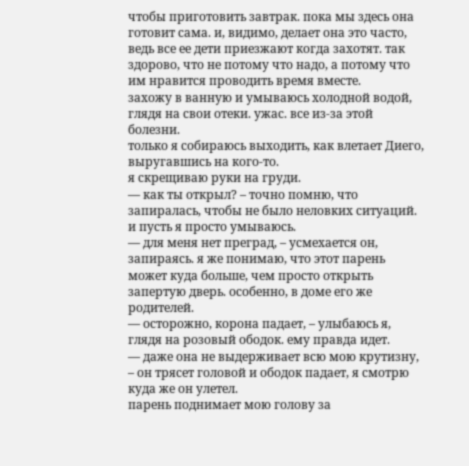чтобы приготовить завтрак. пока мы здесь она готовит сама. и, видимо, делает она это часто, ведь все ее дети приезжают когда захотят. так здорово, что не потому что надо, а потому что им нравится проводить время вместе.
захожу в ванную и умываюсь холодной водой, глядя на свои отеки. ужас. все из-за этой болезни.
только я собираюсь выходить, как влетает Диего, выругавшись на кого-то.
я скрещиваю руки на груди.
— как ты открыл? – точно помню, что запиралась, чтобы не было неловких ситуаций. и пусть я просто умываюсь.
— для меня нет преград, – усмехается он, запираясь. я же понимаю, что этот парень может куда больше, чем просто открыть запертую дверь. особенно, в доме его же родителей.
— осторожно, корона падает, – улыбаюсь я, глядя на розовый ободок. ему правда идет.
— даже она не выдерживает всю мою крутизну, – он трясет головой и ободок падает, я смотрю куда же он улетел.
парень поднимает мою голову за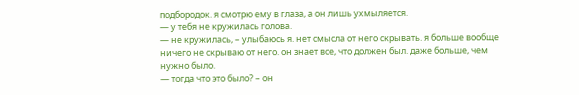подбородок. я смотрю ему в глаза, а он лишь ухмыляется.
— у тебя не кружилась голова.
— не кружилась, – улыбаюсь я. нет смысла от него скрывать. я больше вообще ничего не скрываю от него. он знает все, что должен был. даже больше, чем нужно было.
— тогда что это было? – он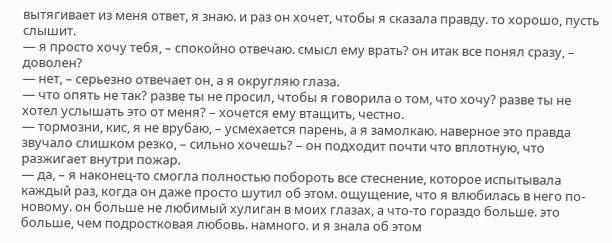вытягивает из меня ответ, я знаю. и раз он хочет, чтобы я сказала правду. то хорошо, пусть слышит.
— я просто хочу тебя, – спокойно отвечаю. смысл ему врать? он итак все понял сразу, – доволен?
— нет, – серьезно отвечает он, а я округляю глаза.
— что опять не так? разве ты не просил, чтобы я говорила о том, что хочу? разве ты не хотел услышать это от меня? – хочется ему втащить, честно.
— тормозни, кис, я не врубаю, – усмехается парень, а я замолкаю. наверное это правда звучало слишком резко, – сильно хочешь? – он подходит почти что вплотную, что разжигает внутри пожар.
— да, – я наконец-то смогла полностью побороть все стеснение, которое испытывала каждый раз, когда он даже просто шутил об этом. ощущение, что я влюбилась в него по-новому. он больше не любимый хулиган в моих глазах, а что-то гораздо больше. это больше, чем подростковая любовь. намного. и я знала об этом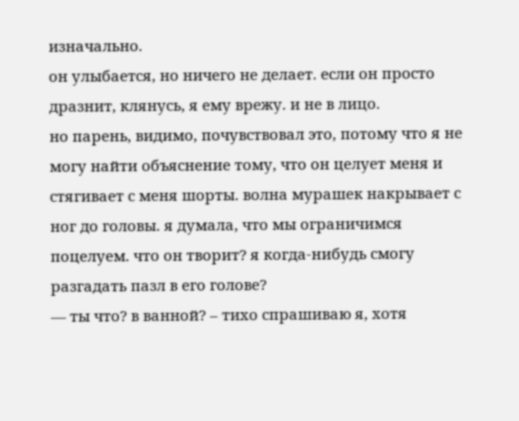изначально.
он улыбается, но ничего не делает. если он просто дразнит, клянусь, я ему врежу. и не в лицо.
но парень, видимо, почувствовал это, потому что я не могу найти объяснение тому, что он целует меня и стягивает с меня шорты. волна мурашек накрывает с ног до головы. я думала, что мы ограничимся поцелуем. что он творит? я когда-нибудь смогу разгадать пазл в его голове?
— ты что? в ванной? – тихо спрашиваю я, хотя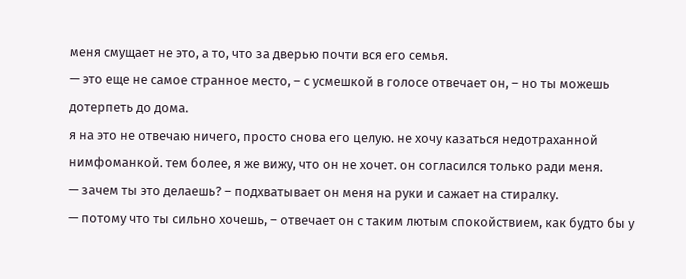меня смущает не это, а то, что за дверью почти вся его семья.
— это еще не самое странное место, – с усмешкой в голосе отвечает он, – но ты можешь дотерпеть до дома.
я на это не отвечаю ничего, просто снова его целую. не хочу казаться недотраханной нимфоманкой. тем более, я же вижу, что он не хочет. он согласился только ради меня.
— зачем ты это делаешь? – подхватывает он меня на руки и сажает на стиралку.
— потому что ты сильно хочешь, – отвечает он с таким лютым спокойствием, как будто бы у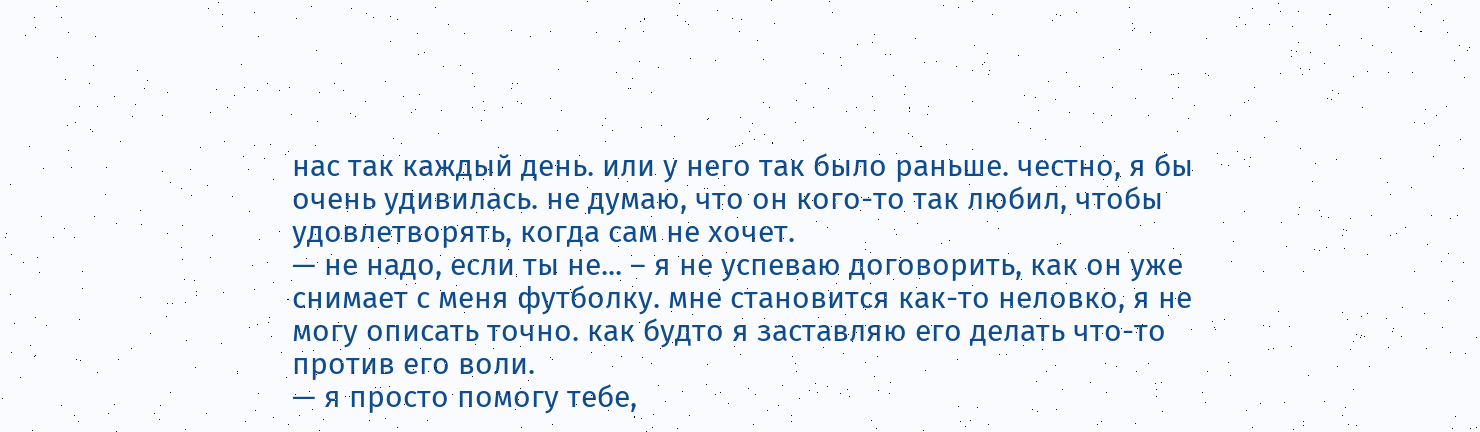нас так каждый день. или у него так было раньше. честно, я бы очень удивилась. не думаю, что он кого-то так любил, чтобы удовлетворять, когда сам не хочет.
— не надо, если ты не... – я не успеваю договорить, как он уже снимает с меня футболку. мне становится как-то неловко, я не могу описать точно. как будто я заставляю его делать что-то против его воли.
— я просто помогу тебе,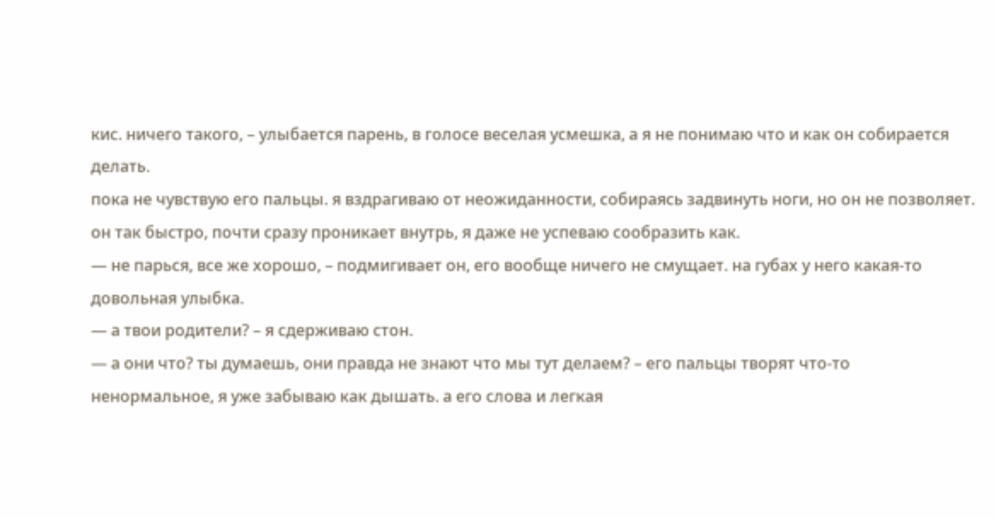кис. ничего такого, – улыбается парень, в голосе веселая усмешка, а я не понимаю что и как он собирается делать.
пока не чувствую его пальцы. я вздрагиваю от неожиданности, собираясь задвинуть ноги, но он не позволяет. он так быстро, почти сразу проникает внутрь, я даже не успеваю сообразить как.
— не парься, все же хорошо, – подмигивает он, его вообще ничего не смущает. на губах у него какая-то довольная улыбка.
— а твои родители? – я сдерживаю стон.
— а они что? ты думаешь, они правда не знают что мы тут делаем? – его пальцы творят что-то ненормальное, я уже забываю как дышать. а его слова и легкая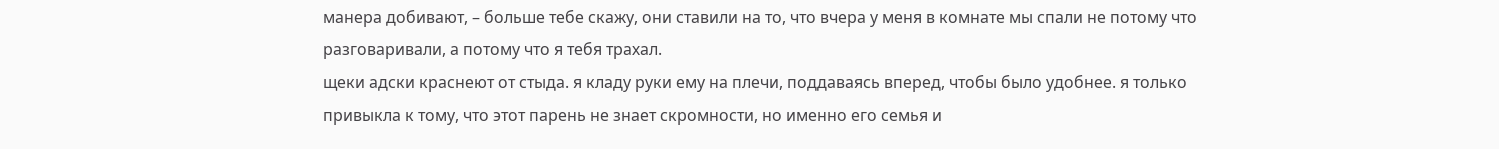манера добивают, – больше тебе скажу, они ставили на то, что вчера у меня в комнате мы спали не потому что разговаривали, а потому что я тебя трахал.
щеки адски краснеют от стыда. я кладу руки ему на плечи, поддаваясь вперед, чтобы было удобнее. я только привыкла к тому, что этот парень не знает скромности, но именно его семья и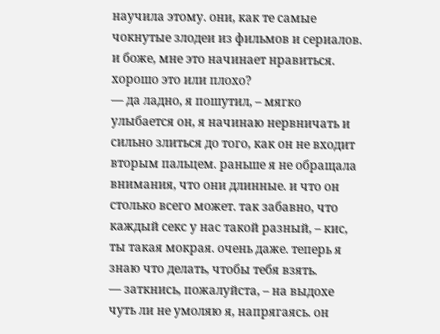научила этому. они, как те самые чокнутые злодеи из фильмов и сериалов. и боже, мне это начинает нравиться. хорошо это или плохо?
— да ладно, я пошутил, – мягко улыбается он, я начинаю нервничать и сильно злиться до того, как он не входит вторым пальцем. раньше я не обращала внимания, что они длинные. и что он столько всего может. так забавно, что каждый секс у нас такой разный, – кис, ты такая мокрая. очень даже. теперь я знаю что делать, чтобы тебя взять.
— заткнись, пожалуйста, – на выдохе чуть ли не умоляю я, напрягаясь. он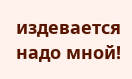издевается надо мной!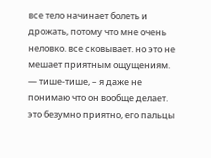все тело начинает болеть и дрожать, потому что мне очень неловко. все сковывает. но это не мешает приятным ощущениям.
— тише-тише, – я даже не понимаю что он вообще делает. это безумно приятно, его пальцы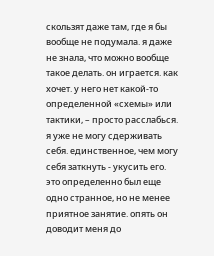скользят даже там, где я бы вообще не подумала. я даже не знала, что можно вообще такое делать. он играется. как хочет. у него нет какой-то определенной «схемы» или тактики, – просто расслабься.
я уже не могу сдерживать себя. единственное, чем могу себя заткнуть - укусить его. это определенно был еще одно странное, но не менее приятное занятие. опять он доводит меня до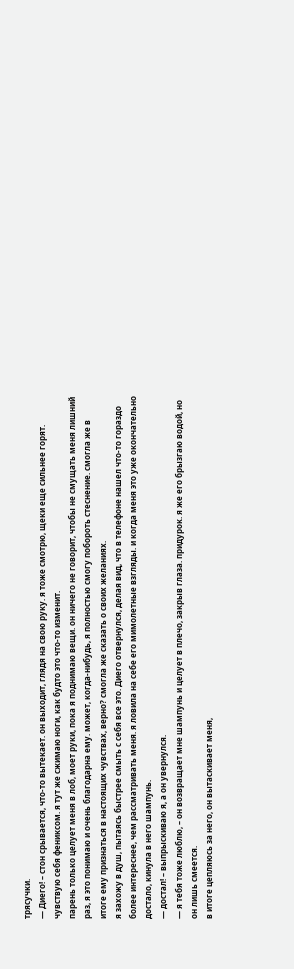трясучки.
— Диего! – стон срывается, что-то вытекает. он выходит, глядя на свою руку. я тоже смотрю, щеки еще сильнее горят. чувствую себя фениксом. я тут же сжимаю ноги, как будто это что-то изменит.
парень только целует меня в лоб, моет руки, пока я поднимаю вещи. он ничего не говорит, чтобы не смущать меня лишний раз, я это понимаю и очень благодарна ему. может, когда-нибудь, я полностью смогу побороть стеснение. смогла же в итоге ему признаться в настоящих чувствах, верно? смогла же сказать о своих желаниях.
я захожу в душ, пытаясь быстрее смыть с себя все это. Диего отвернулся, делая вид, что в телефоне нашел что-то гораздо более интереснее, чем рассматривать меня. я ловила на себе его мимолетные взгляды. и когда меня это уже окончательно достало, кинула в него шампунь.
— достал! – выпрыскиваю я, а он увернулся.
— я тебя тоже люблю, – он возвращает мне шампунь и целует в плечо, закрыв глаза. придурок. я же его брызгаю водой, но он лишь смеется.
в итоге цепляюсь за него, он вытаскивает меня,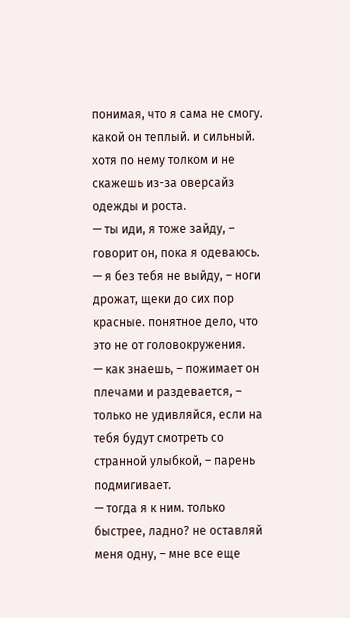понимая, что я сама не смогу. какой он теплый. и сильный. хотя по нему толком и не скажешь из-за оверсайз одежды и роста.
— ты иди, я тоже зайду, – говорит он, пока я одеваюсь.
— я без тебя не выйду, – ноги дрожат, щеки до сих пор красные. понятное дело, что это не от головокружения.
— как знаешь, – пожимает он плечами и раздевается, – только не удивляйся, если на тебя будут смотреть со странной улыбкой, – парень подмигивает.
— тогда я к ним. только быстрее, ладно? не оставляй меня одну, – мне все еще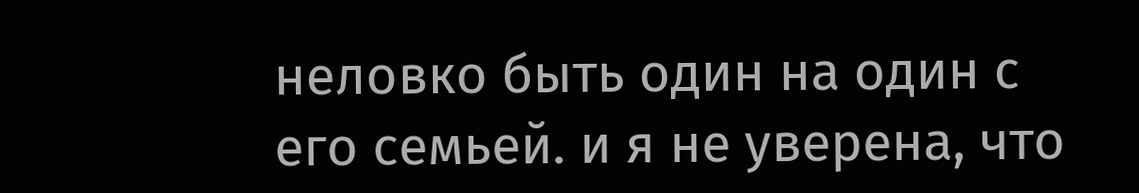неловко быть один на один с его семьей. и я не уверена, что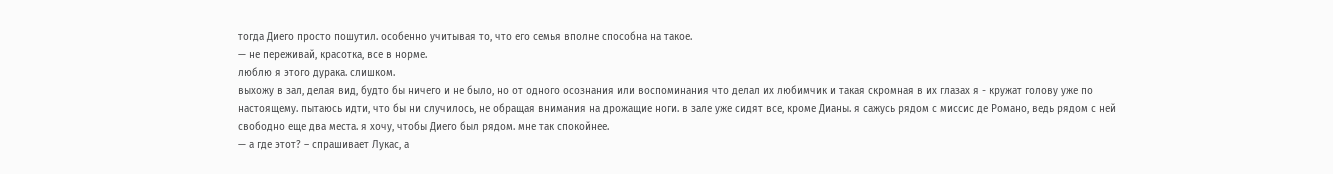тогда Диего просто пошутил. особенно учитывая то, что его семья вполне способна на такое.
— не переживай, красотка, все в норме.
люблю я этого дурака. слишком.
выхожу в зал, делая вид, будто бы ничего и не было, но от одного осознания или воспоминания что делал их любимчик и такая скромная в их глазах я - кружат голову уже по настоящему. пытаюсь идти, что бы ни случилось, не обращая внимания на дрожащие ноги. в зале уже сидят все, кроме Дианы. я сажусь рядом с миссис де Романо, ведь рядом с ней свободно еще два места. я хочу, чтобы Диего был рядом. мне так спокойнее.
— а где этот? – спрашивает Лукас, а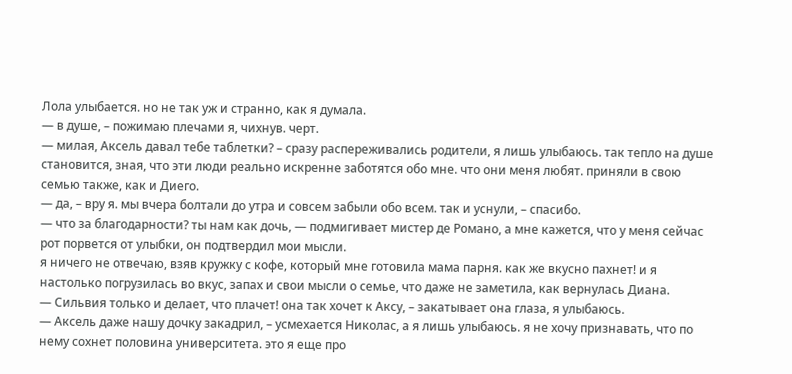Лола улыбается. но не так уж и странно, как я думала.
— в душе, – пожимаю плечами я, чихнув. черт.
— милая, Аксель давал тебе таблетки? – сразу распереживались родители, я лишь улыбаюсь. так тепло на душе становится, зная, что эти люди реально искренне заботятся обо мне. что они меня любят. приняли в свою семью также, как и Диего.
— да, – вру я. мы вчера болтали до утра и совсем забыли обо всем. так и уснули, – спасибо.
— что за благодарности? ты нам как дочь, — подмигивает мистер де Романо, а мне кажется, что у меня сейчас рот порвется от улыбки, он подтвердил мои мысли.
я ничего не отвечаю, взяв кружку с кофе, который мне готовила мама парня. как же вкусно пахнет! и я настолько погрузилась во вкус, запах и свои мысли о семье, что даже не заметила, как вернулась Диана.
— Сильвия только и делает, что плачет! она так хочет к Аксу, – закатывает она глаза, я улыбаюсь.
— Аксель даже нашу дочку закадрил, – усмехается Николас, а я лишь улыбаюсь. я не хочу признавать, что по нему сохнет половина университета. это я еще про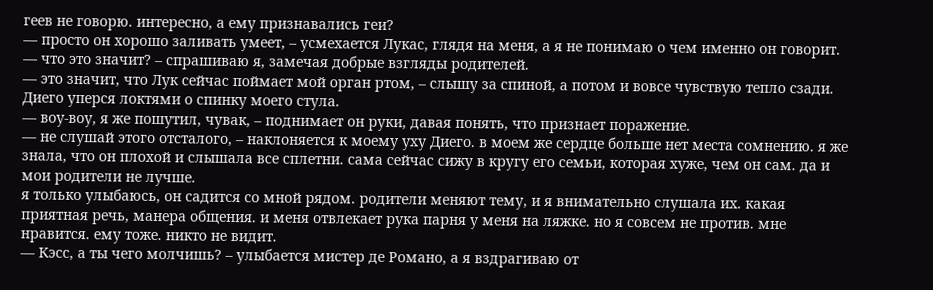геев не говорю. интересно, а ему признавались геи?
— просто он хорошо заливать умеет, – усмехается Лукас, глядя на меня, а я не понимаю о чем именно он говорит.
— что это значит? – спрашиваю я, замечая добрые взгляды родителей.
— это значит, что Лук сейчас поймает мой орган ртом, – слышу за спиной, а потом и вовсе чувствую тепло сзади. Диего уперся локтями о спинку моего стула.
— воу-воу, я же пошутил, чувак, – поднимает он руки, давая понять, что признает поражение.
— не слушай этого отсталого, – наклоняется к моему уху Диего. в моем же сердце больше нет места сомнению. я же знала, что он плохой и слышала все сплетни. сама сейчас сижу в кругу его семьи, которая хуже, чем он сам. да и мои родители не лучше.
я только улыбаюсь, он садится со мной рядом. родители меняют тему, и я внимательно слушала их. какая приятная речь, манера общения. и меня отвлекает рука парня у меня на ляжке. но я совсем не против. мне нравится. ему тоже. никто не видит.
— Кэсс, а ты чего молчишь? – улыбается мистер де Романо, а я вздрагиваю от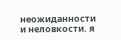неожиданности и неловкости. я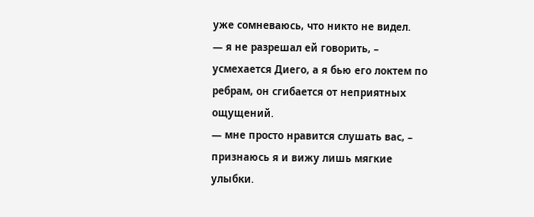уже сомневаюсь, что никто не видел.
— я не разрешал ей говорить, – усмехается Диего, а я бью его локтем по ребрам, он сгибается от неприятных ощущений.
— мне просто нравится слушать вас, – признаюсь я и вижу лишь мягкие улыбки.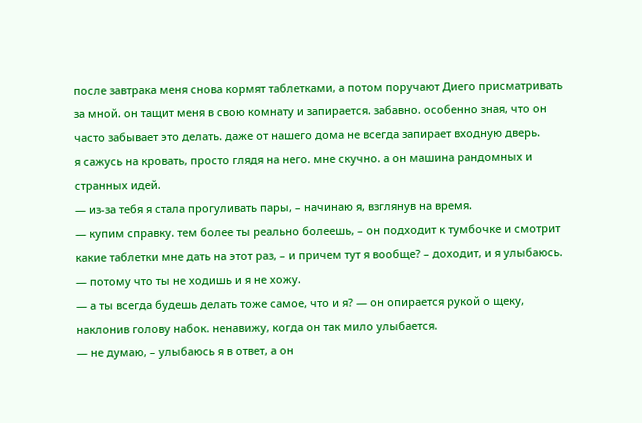после завтрака меня снова кормят таблетками, а потом поручают Диего присматривать за мной. он тащит меня в свою комнату и запирается. забавно. особенно зная, что он часто забывает это делать. даже от нашего дома не всегда запирает входную дверь.
я сажусь на кровать, просто глядя на него. мне скучно. а он машина рандомных и странных идей.
— из-за тебя я стала прогуливать пары, – начинаю я, взглянув на время.
— купим справку. тем более ты реально болеешь, – он подходит к тумбочке и смотрит какие таблетки мне дать на этот раз, – и причем тут я вообще? – доходит, и я улыбаюсь.
— потому что ты не ходишь и я не хожу.
— а ты всегда будешь делать тоже самое, что и я? — он опирается рукой о щеку, наклонив голову набок. ненавижу, когда он так мило улыбается.
— не думаю, – улыбаюсь я в ответ, а он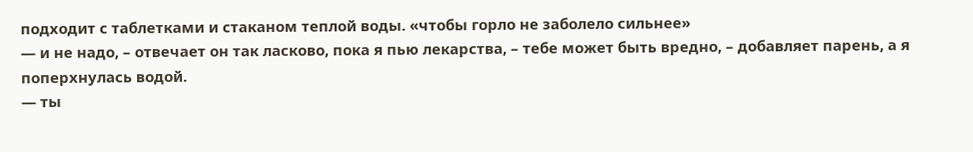подходит с таблетками и стаканом теплой воды. «чтобы горло не заболело сильнее»
— и не надо, – отвечает он так ласково, пока я пью лекарства, – тебе может быть вредно, – добавляет парень, а я поперхнулась водой.
— ты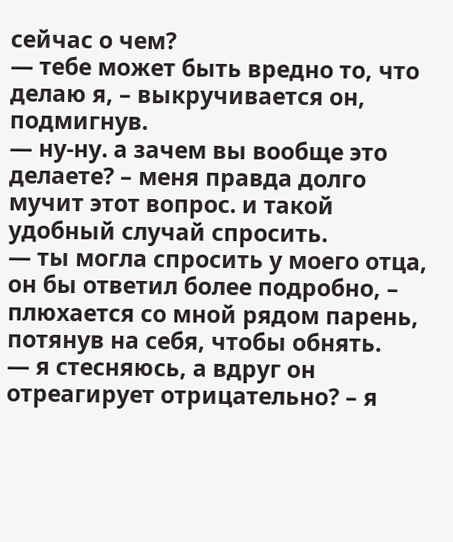сейчас о чем?
— тебе может быть вредно то, что делаю я, – выкручивается он, подмигнув.
— ну-ну. а зачем вы вообще это делаете? – меня правда долго мучит этот вопрос. и такой удобный случай спросить.
— ты могла спросить у моего отца, он бы ответил более подробно, – плюхается со мной рядом парень, потянув на себя, чтобы обнять.
— я стесняюсь, а вдруг он отреагирует отрицательно? – я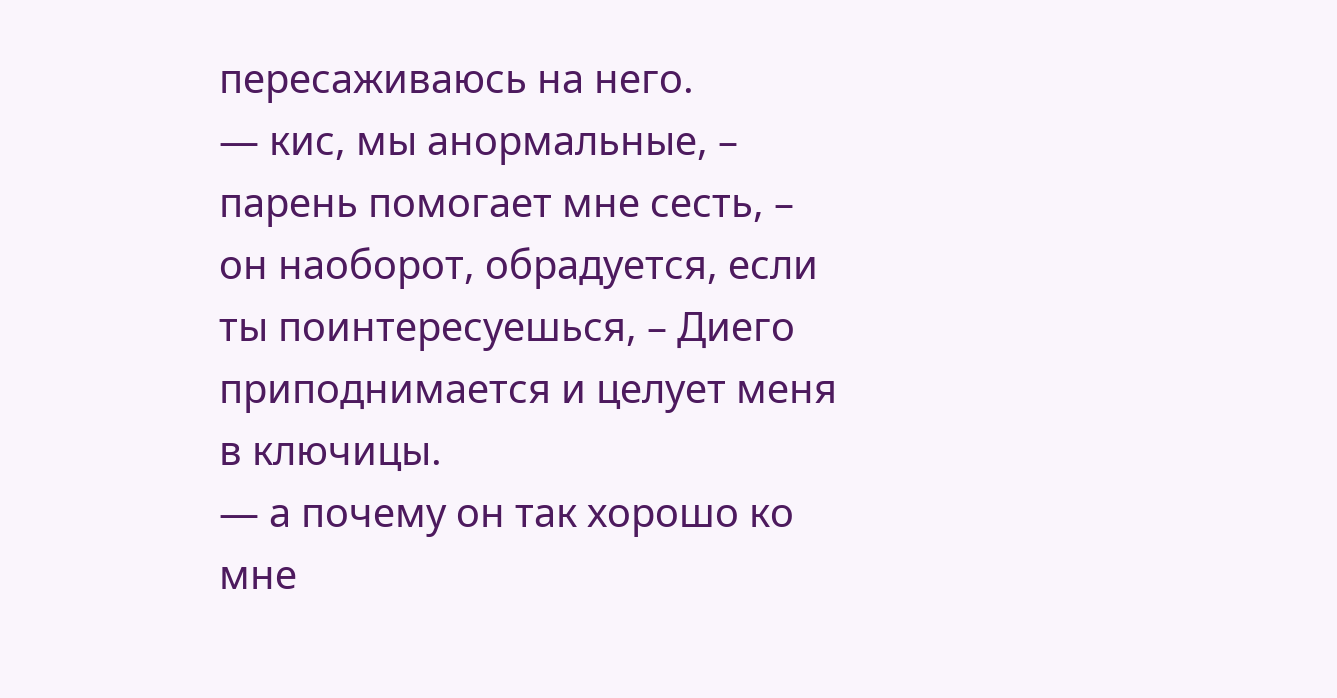пересаживаюсь на него.
— кис, мы анормальные, – парень помогает мне сесть, – он наоборот, обрадуется, если ты поинтересуешься, – Диего приподнимается и целует меня в ключицы.
— а почему он так хорошо ко мне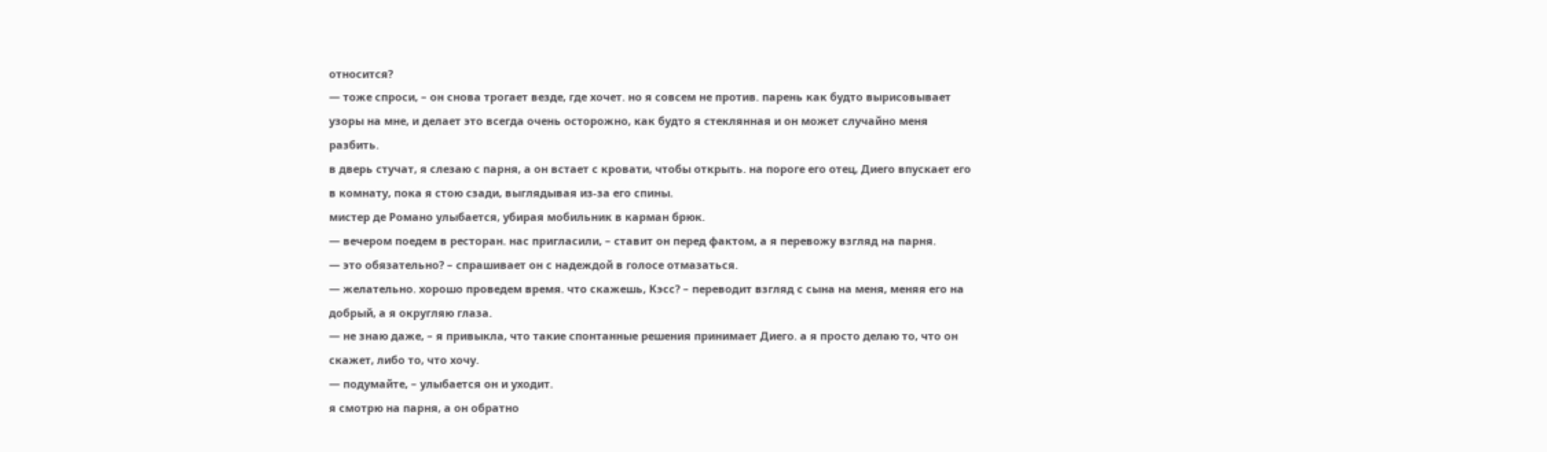относится?
— тоже спроси, – он снова трогает везде, где хочет. но я совсем не против. парень как будто вырисовывает узоры на мне, и делает это всегда очень осторожно, как будто я стеклянная и он может случайно меня разбить.
в дверь стучат, я слезаю с парня, а он встает с кровати, чтобы открыть. на пороге его отец, Диего впускает его в комнату, пока я стою сзади, выглядывая из-за его спины.
мистер де Романо улыбается, убирая мобильник в карман брюк.
— вечером поедем в ресторан. нас пригласили, – ставит он перед фактом, а я перевожу взгляд на парня.
— это обязательно? – спрашивает он с надеждой в голосе отмазаться.
— желательно. хорошо проведем время. что скажешь, Кэсс? – переводит взгляд с сына на меня, меняя его на добрый, а я округляю глаза.
— не знаю даже, – я привыкла, что такие спонтанные решения принимает Диего. а я просто делаю то, что он скажет, либо то, что хочу.
— подумайте, – улыбается он и уходит.
я смотрю на парня, а он обратно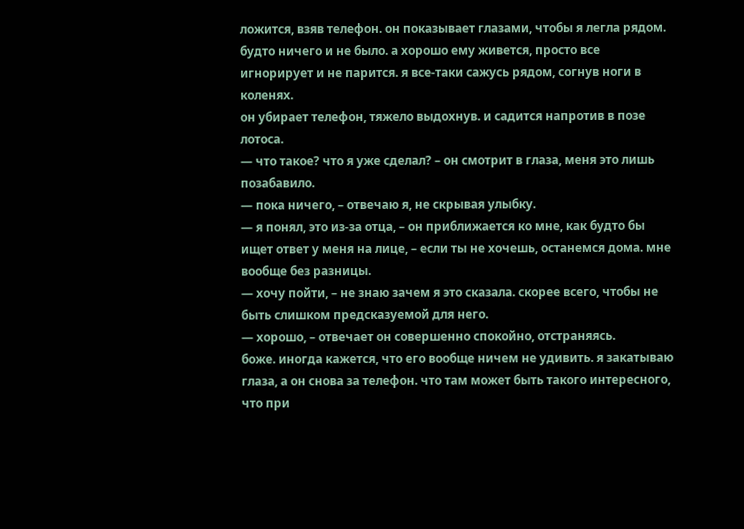ложится, взяв телефон. он показывает глазами, чтобы я легла рядом. будто ничего и не было. а хорошо ему живется, просто все игнорирует и не парится. я все-таки сажусь рядом, согнув ноги в коленях.
он убирает телефон, тяжело выдохнув. и садится напротив в позе лотоса.
— что такое? что я уже сделал? – он смотрит в глаза, меня это лишь позабавило.
— пока ничего, – отвечаю я, не скрывая улыбку.
— я понял, это из-за отца, – он приближается ко мне, как будто бы ищет ответ у меня на лице, – если ты не хочешь, останемся дома. мне вообще без разницы.
— хочу пойти, – не знаю зачем я это сказала. скорее всего, чтобы не быть слишком предсказуемой для него.
— хорошо, – отвечает он совершенно спокойно, отстраняясь.
боже. иногда кажется, что его вообще ничем не удивить. я закатываю глаза, а он снова за телефон. что там может быть такого интересного, что при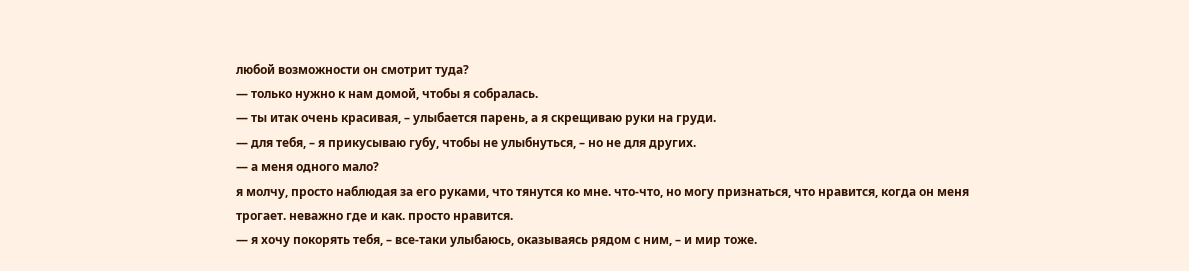любой возможности он смотрит туда?
— только нужно к нам домой, чтобы я собралась.
— ты итак очень красивая, – улыбается парень, а я скрещиваю руки на груди.
— для тебя, – я прикусываю губу, чтобы не улыбнуться, – но не для других.
— а меня одного мало?
я молчу, просто наблюдая за его руками, что тянутся ко мне. что-что, но могу признаться, что нравится, когда он меня трогает. неважно где и как. просто нравится.
— я хочу покорять тебя, – все-таки улыбаюсь, оказываясь рядом с ним, – и мир тоже.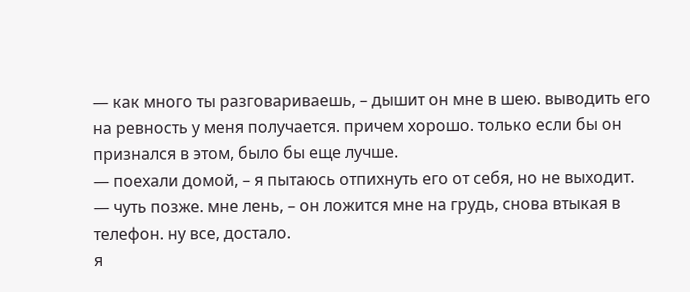— как много ты разговариваешь, – дышит он мне в шею. выводить его на ревность у меня получается. причем хорошо. только если бы он признался в этом, было бы еще лучше.
— поехали домой, – я пытаюсь отпихнуть его от себя, но не выходит.
— чуть позже. мне лень, – он ложится мне на грудь, снова втыкая в телефон. ну все, достало.
я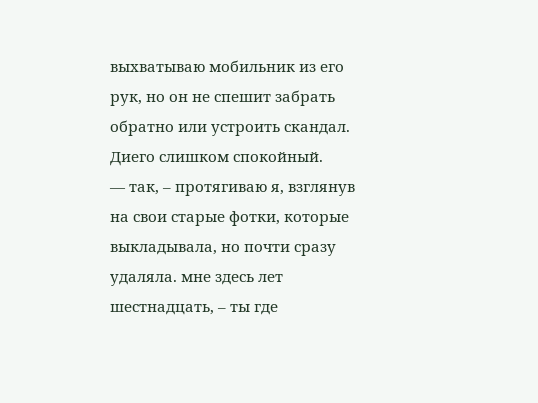выхватываю мобильник из его рук, но он не спешит забрать обратно или устроить скандал. Диего слишком спокойный.
— так, – протягиваю я, взглянув на свои старые фотки, которые выкладывала, но почти сразу удаляла. мне здесь лет шестнадцать, – ты где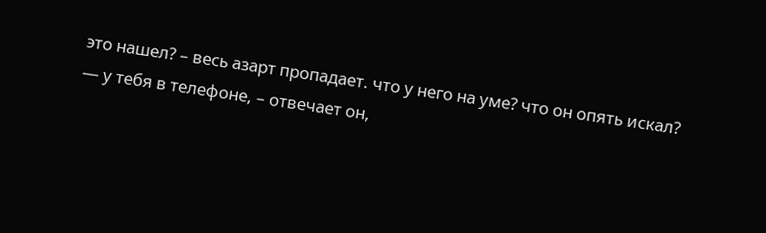это нашел? – весь азарт пропадает. что у него на уме? что он опять искал?
— у тебя в телефоне, – отвечает он,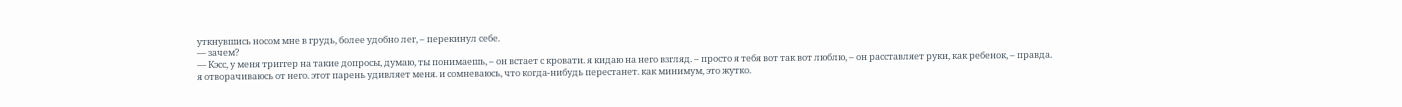уткнувшись носом мне в грудь, более удобно лег, – перекинул себе.
— зачем?
— Кэсс, у меня триггер на такие допросы, думаю, ты понимаешь, – он встает с кровати. я кидаю на него взгляд. – просто я тебя вот так вот люблю, – он расставляет руки, как ребенок, – правда.
я отворачиваюсь от него. этот парень удивляет меня. и сомневаюсь, что когда-нибудь перестанет. как минимум, это жутко.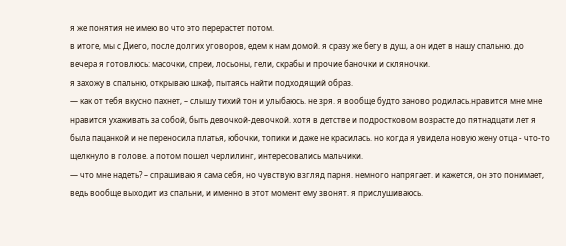я же понятия не имею во что это перерастет потом.
в итоге, мы с Диего, после долгих уговоров, едем к нам домой. я сразу же бегу в душ, а он идет в нашу спальню. до вечера я готовлюсь: масочки, спреи, лосьоны, гели, скрабы и прочие баночки и скляночки.
я захожу в спальню, открываю шкаф, пытаясь найти подходящий образ.
— как от тебя вкусно пахнет, – слышу тихий тон и улыбаюсь. не зря. я вообще будто заново родилась.нравится мне мне нравится ухаживать за собой, быть девочкой-девочкой. хотя в детстве и подростковом возрасте до пятнадцати лет я была пацанкой и не переносила платья, юбочки, топики и даже не красилась. но когда я увидела новую жену отца - что-то щелкнуло в голове. а потом пошел черлилинг, интересовались мальчики.
— что мне надеть? – спрашиваю я сама себя, но чувствую взгляд парня. немного напрягает. и кажется, он это понимает, ведь вообще выходит из спальни, и именно в этот момент ему звонят. я прислушиваюсь.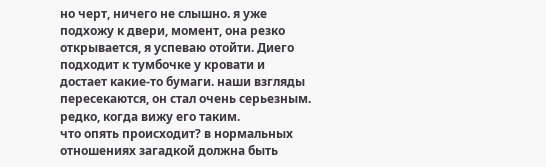но черт, ничего не слышно. я уже подхожу к двери, момент, она резко открывается, я успеваю отойти. Диего подходит к тумбочке у кровати и достает какие-то бумаги. наши взгляды пересекаются, он стал очень серьезным. редко, когда вижу его таким.
что опять происходит? в нормальных отношениях загадкой должна быть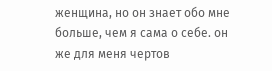женщина, но он знает обо мне больше, чем я сама о себе. он же для меня чертов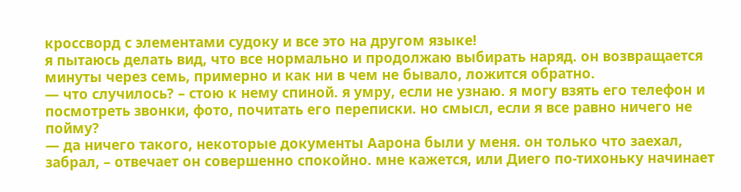кроссворд с элементами судоку и все это на другом языке!
я пытаюсь делать вид, что все нормально и продолжаю выбирать наряд. он возвращается минуты через семь, примерно и как ни в чем не бывало, ложится обратно.
— что случилось? – стою к нему спиной. я умру, если не узнаю. я могу взять его телефон и посмотреть звонки, фото, почитать его переписки. но смысл, если я все равно ничего не пойму?
— да ничего такого, некоторые документы Аарона были у меня. он только что заехал, забрал, – отвечает он совершенно спокойно. мне кажется, или Диего по-тихоньку начинает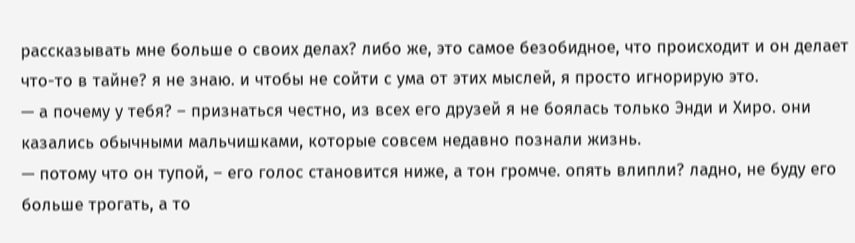рассказывать мне больше о своих делах? либо же, это самое безобидное, что происходит и он делает что-то в тайне? я не знаю. и чтобы не сойти с ума от этих мыслей, я просто игнорирую это.
— а почему у тебя? – признаться честно, из всех его друзей я не боялась только Энди и Хиро. они казались обычными мальчишками, которые совсем недавно познали жизнь.
— потому что он тупой, – его голос становится ниже, а тон громче. опять влипли? ладно, не буду его больше трогать, а то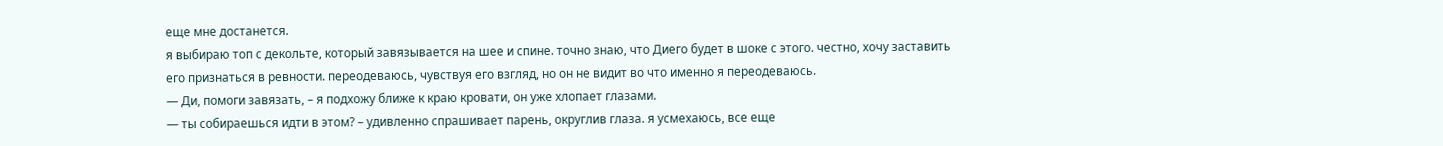еще мне достанется.
я выбираю топ с декольте, который завязывается на шее и спине. точно знаю, что Диего будет в шоке с этого. честно, хочу заставить его признаться в ревности. переодеваюсь, чувствуя его взгляд, но он не видит во что именно я переодеваюсь.
— Ди, помоги завязать, – я подхожу ближе к краю кровати, он уже хлопает глазами.
— ты собираешься идти в этом? – удивленно спрашивает парень, округлив глаза. я усмехаюсь, все еще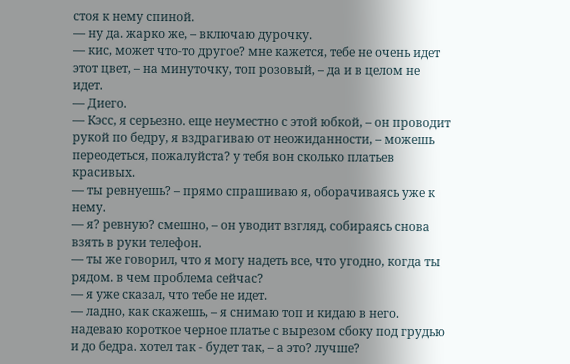стоя к нему спиной.
— ну да. жарко же, – включаю дурочку.
— кис, может что-то другое? мне кажется, тебе не очень идет этот цвет, – на минуточку, топ розовый, – да и в целом не идет.
— Диего.
— Кэсс, я серьезно. еще неуместно с этой юбкой, – он проводит рукой по бедру, я вздрагиваю от неожиданности, – можешь переодеться, пожалуйста? у тебя вон сколько платьев красивых.
— ты ревнуешь? – прямо спрашиваю я, оборачиваясь уже к нему.
— я? ревную? смешно, – он уводит взгляд, собираясь снова взять в руки телефон.
— ты же говорил, что я могу надеть все, что угодно, когда ты рядом. в чем проблема сейчас?
— я уже сказал, что тебе не идет.
— ладно, как скажешь, – я снимаю топ и кидаю в него. надеваю короткое черное платье с вырезом сбоку под грудью и до бедра. хотел так - будет так, – а это? лучше?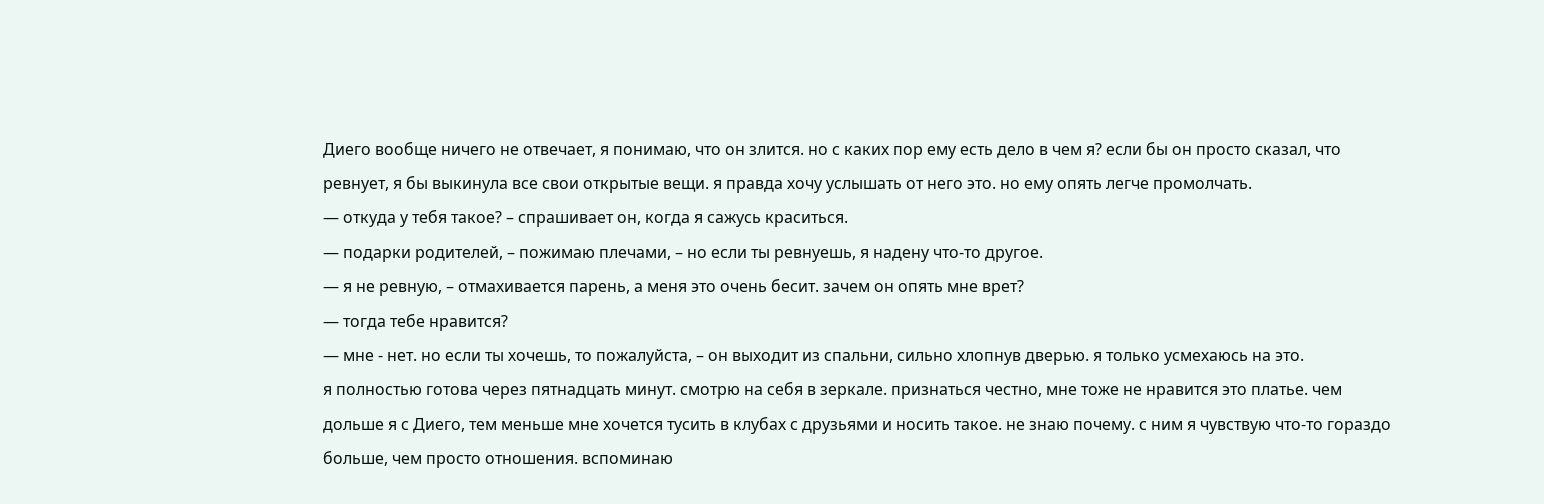Диего вообще ничего не отвечает, я понимаю, что он злится. но с каких пор ему есть дело в чем я? если бы он просто сказал, что ревнует, я бы выкинула все свои открытые вещи. я правда хочу услышать от него это. но ему опять легче промолчать.
— откуда у тебя такое? – спрашивает он, когда я сажусь краситься.
— подарки родителей, – пожимаю плечами, – но если ты ревнуешь, я надену что-то другое.
— я не ревную, – отмахивается парень, а меня это очень бесит. зачем он опять мне врет?
— тогда тебе нравится?
— мне - нет. но если ты хочешь, то пожалуйста, – он выходит из спальни, сильно хлопнув дверью. я только усмехаюсь на это.
я полностью готова через пятнадцать минут. смотрю на себя в зеркале. признаться честно, мне тоже не нравится это платье. чем дольше я с Диего, тем меньше мне хочется тусить в клубах с друзьями и носить такое. не знаю почему. с ним я чувствую что-то гораздо больше, чем просто отношения. вспоминаю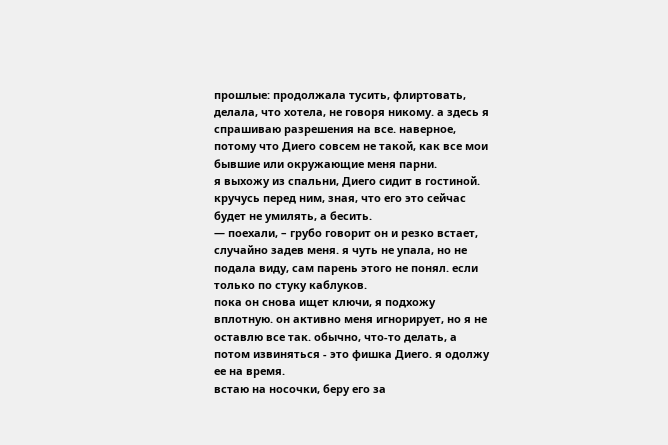прошлые: продолжала тусить, флиртовать, делала, что хотела, не говоря никому. а здесь я спрашиваю разрешения на все. наверное, потому что Диего совсем не такой, как все мои бывшие или окружающие меня парни.
я выхожу из спальни, Диего сидит в гостиной. кручусь перед ним, зная, что его это сейчас будет не умилять, а бесить.
— поехали, – грубо говорит он и резко встает, случайно задев меня. я чуть не упала, но не подала виду, сам парень этого не понял. если только по стуку каблуков.
пока он снова ищет ключи, я подхожу вплотную. он активно меня игнорирует, но я не оставлю все так. обычно, что-то делать, а потом извиняться - это фишка Диего. я одолжу ее на время.
встаю на носочки, беру его за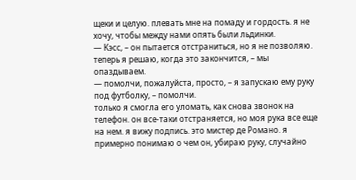щеки и целую. плевать мне на помаду и гордость. я не хочу, чтобы между нами опять были льдинки.
— Кэсс, – он пытается отстраниться, но я не позволяю. теперь я решаю, когда это закончится, – мы опаздываем.
— помолчи, пожалуйста, просто, – я запускаю ему руку под футболку, – помолчи.
только я смогла его уломать, как снова звонок на телефон. он все-таки отстраняется, но моя рука все еще на нем. я вижу подпись. это мистер де Романо. я примерно понимаю о чем он, убираю руку, случайно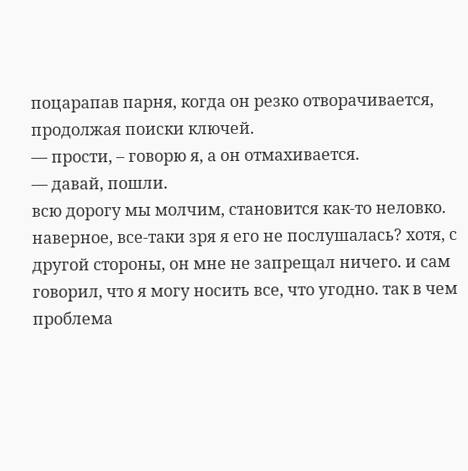поцарапав парня, когда он резко отворачивается, продолжая поиски ключей.
— прости, – говорю я, а он отмахивается.
— давай, пошли.
всю дорогу мы молчим, становится как-то неловко. наверное, все-таки зря я его не послушалась? хотя, с другой стороны, он мне не запрещал ничего. и сам говорил, что я могу носить все, что угодно. так в чем проблема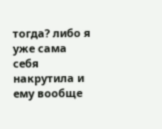тогда? либо я уже сама себя накрутила и ему вообще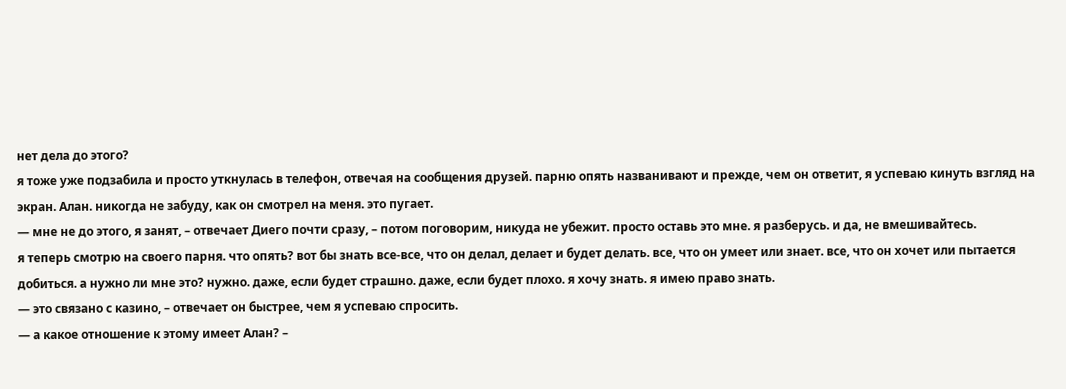нет дела до этого?
я тоже уже подзабила и просто уткнулась в телефон, отвечая на сообщения друзей. парню опять названивают и прежде, чем он ответит, я успеваю кинуть взгляд на экран. Алан. никогда не забуду, как он смотрел на меня. это пугает.
— мне не до этого, я занят, – отвечает Диего почти сразу, – потом поговорим, никуда не убежит. просто оставь это мне. я разберусь. и да, не вмешивайтесь.
я теперь смотрю на своего парня. что опять? вот бы знать все-все, что он делал, делает и будет делать. все, что он умеет или знает. все, что он хочет или пытается добиться. а нужно ли мне это? нужно. даже, если будет страшно. даже, если будет плохо. я хочу знать. я имею право знать.
— это связано с казино, – отвечает он быстрее, чем я успеваю спросить.
— а какое отношение к этому имеет Алан? –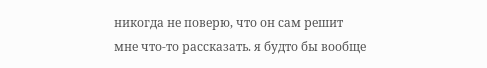никогда не поверю, что он сам решит мне что-то рассказать. я будто бы вообще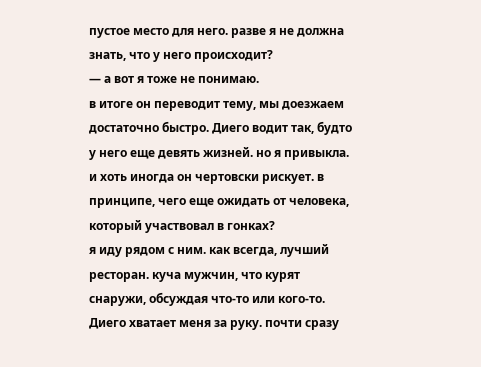пустое место для него. разве я не должна знать, что у него происходит?
— а вот я тоже не понимаю.
в итоге он переводит тему, мы доезжаем достаточно быстро. Диего водит так, будто у него еще девять жизней. но я привыкла. и хоть иногда он чертовски рискует. в принципе, чего еще ожидать от человека, который участвовал в гонках?
я иду рядом с ним. как всегда, лучший ресторан. куча мужчин, что курят снаружи, обсуждая что-то или кого-то. Диего хватает меня за руку. почти сразу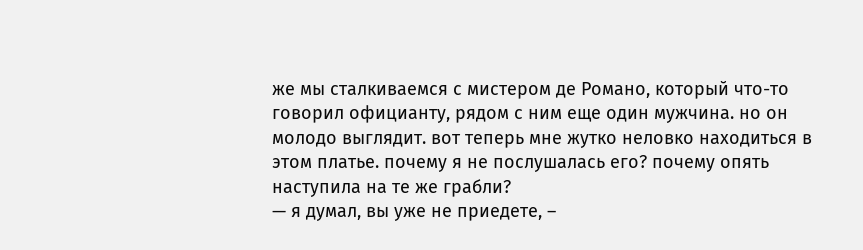же мы сталкиваемся с мистером де Романо, который что-то говорил официанту, рядом с ним еще один мужчина. но он молодо выглядит. вот теперь мне жутко неловко находиться в этом платье. почему я не послушалась его? почему опять наступила на те же грабли?
— я думал, вы уже не приедете, –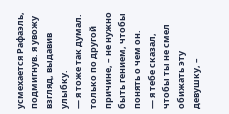усмехается Рафаэль, подмигнув. я увожу взгляд, выдавив улыбку.
— я тоже так думал. только по другой причине, – не нужно быть гением, чтобы понять о чем он.
— я тебе сказал, чтобы ты не смел обижать эту девушку, –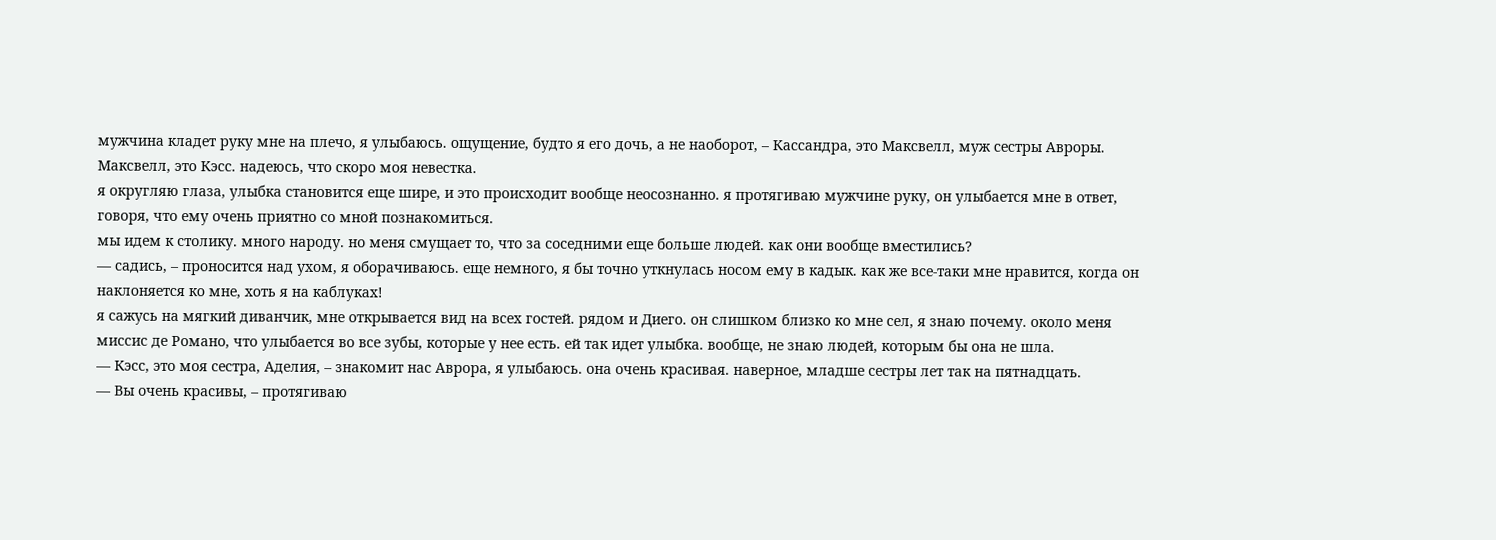мужчина кладет руку мне на плечо, я улыбаюсь. ощущение, будто я его дочь, а не наоборот, – Кассандра, это Максвелл, муж сестры Авроры. Максвелл, это Кэсс. надеюсь, что скоро моя невестка.
я округляю глаза, улыбка становится еще шире, и это происходит вообще неосознанно. я протягиваю мужчине руку, он улыбается мне в ответ, говоря, что ему очень приятно со мной познакомиться.
мы идем к столику. много народу. но меня смущает то, что за соседними еще больше людей. как они вообще вместились?
— садись, – проносится над ухом, я оборачиваюсь. еще немного, я бы точно уткнулась носом ему в кадык. как же все-таки мне нравится, когда он наклоняется ко мне, хоть я на каблуках!
я сажусь на мягкий диванчик, мне открывается вид на всех гостей. рядом и Диего. он слишком близко ко мне сел, я знаю почему. около меня миссис де Романо, что улыбается во все зубы, которые у нее есть. ей так идет улыбка. вообще, не знаю людей, которым бы она не шла.
— Кэсс, это моя сестра, Аделия, – знакомит нас Аврора, я улыбаюсь. она очень красивая. наверное, младше сестры лет так на пятнадцать.
— Вы очень красивы, – протягиваю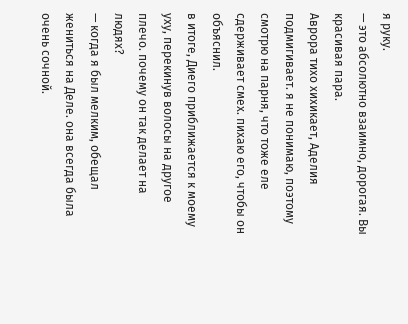я руку.
— это абсолютно взаимно, дорогая. Вы красивая пара.
Аврора тихо хихикает, Аделия подмигивает. я не понимаю, поэтому смотрю на парня, что тоже еле сдерживает смех. пихаю его, чтобы он объяснил.
в итоге, Диего приближается к моему уху, перекинув волосы на другое плечо. почему он так делает на людях?
— когда я был мелким, обещал жениться на Деле. она всегда была очень сочной.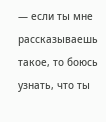— если ты мне рассказываешь такое, то боюсь узнать, что ты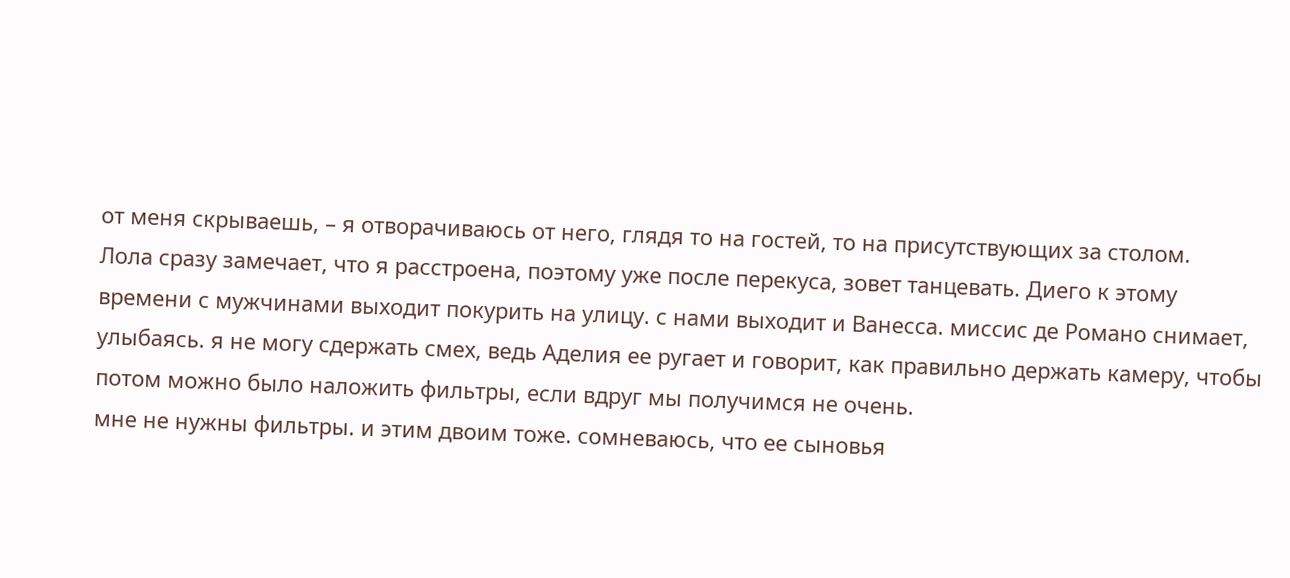от меня скрываешь, – я отворачиваюсь от него, глядя то на гостей, то на присутствующих за столом.
Лола сразу замечает, что я расстроена, поэтому уже после перекуса, зовет танцевать. Диего к этому времени с мужчинами выходит покурить на улицу. с нами выходит и Ванесса. миссис де Романо снимает, улыбаясь. я не могу сдержать смех, ведь Аделия ее ругает и говорит, как правильно держать камеру, чтобы потом можно было наложить фильтры, если вдруг мы получимся не очень.
мне не нужны фильтры. и этим двоим тоже. сомневаюсь, что ее сыновья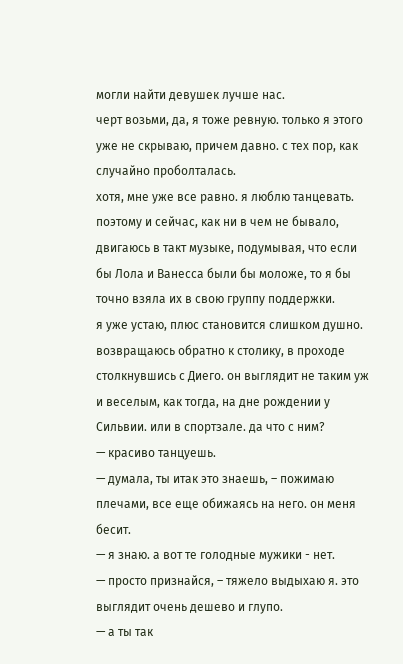могли найти девушек лучше нас.
черт возьми, да, я тоже ревную. только я этого уже не скрываю, причем давно. с тех пор, как случайно проболталась.
хотя, мне уже все равно. я люблю танцевать. поэтому и сейчас, как ни в чем не бывало, двигаюсь в такт музыке, подумывая, что если бы Лола и Ванесса были бы моложе, то я бы точно взяла их в свою группу поддержки.
я уже устаю, плюс становится слишком душно. возвращаюсь обратно к столику, в проходе столкнувшись с Диего. он выглядит не таким уж и веселым, как тогда, на дне рождении у Сильвии. или в спортзале. да что с ним?
— красиво танцуешь.
— думала, ты итак это знаешь, – пожимаю плечами, все еще обижаясь на него. он меня бесит.
— я знаю. а вот те голодные мужики - нет.
— просто признайся, – тяжело выдыхаю я. это выглядит очень дешево и глупо.
— а ты так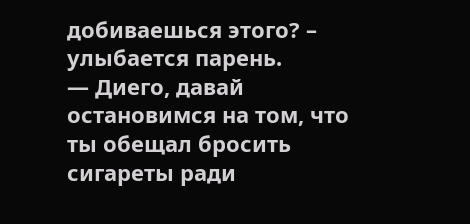добиваешься этого? – улыбается парень.
— Диего, давай остановимся на том, что ты обещал бросить сигареты ради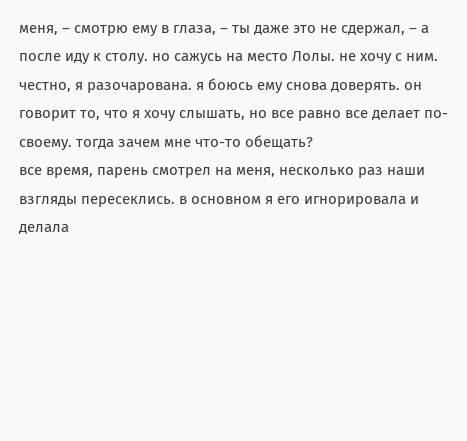меня, – смотрю ему в глаза, – ты даже это не сдержал, – а после иду к столу. но сажусь на место Лолы. не хочу с ним. честно, я разочарована. я боюсь ему снова доверять. он говорит то, что я хочу слышать, но все равно все делает по-своему. тогда зачем мне что-то обещать?
все время, парень смотрел на меня, несколько раз наши взгляды пересеклись. в основном я его игнорировала и делала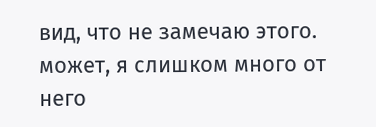вид, что не замечаю этого.
может, я слишком много от него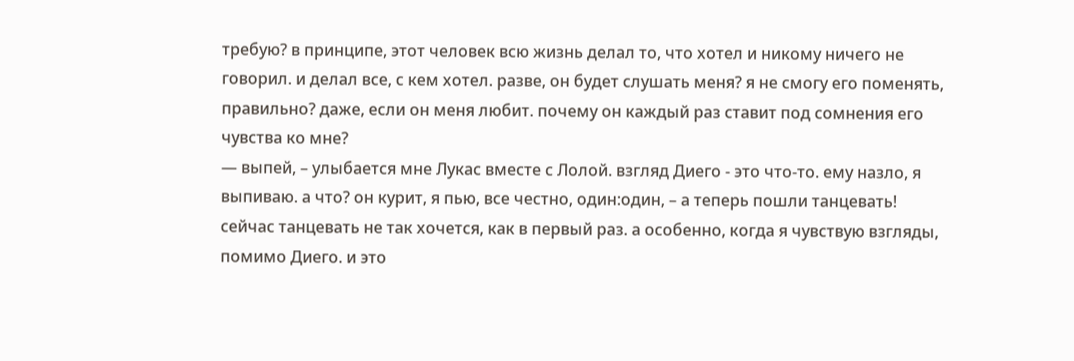требую? в принципе, этот человек всю жизнь делал то, что хотел и никому ничего не говорил. и делал все, с кем хотел. разве, он будет слушать меня? я не смогу его поменять, правильно? даже, если он меня любит. почему он каждый раз ставит под сомнения его чувства ко мне?
— выпей, – улыбается мне Лукас вместе с Лолой. взгляд Диего - это что-то. ему назло, я выпиваю. а что? он курит, я пью, все честно, один:один, – а теперь пошли танцевать!
сейчас танцевать не так хочется, как в первый раз. а особенно, когда я чувствую взгляды, помимо Диего. и это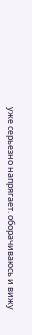уже серьезно напрягает. оборачиваюсь и вижу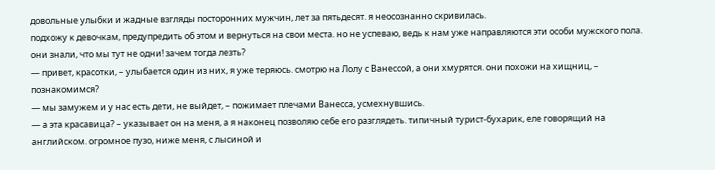довольные улыбки и жадные взгляды посторонних мужчин, лет за пятьдесят. я неосознанно скривилась.
подхожу к девочкам, предупредить об этом и вернуться на свои места. но не успеваю, ведь к нам уже направляются эти особи мужского пола. они знали, что мы тут не одни! зачем тогда лезть?
— привет, красотки, – улыбается один из них, я уже теряюсь. смотрю на Лолу с Ванессой, а они хмурятся. они похожи на хищниц, – познакомимся?
— мы замужем и у нас есть дети, не выйдет, – пожимает плечами Ванесса, усмехнувшись.
— а эта красавица? – указывает он на меня, а я наконец позволяю себе его разглядеть. типичный турист-бухарик, еле говорящий на английском. огромное пузо, ниже меня, с лысиной и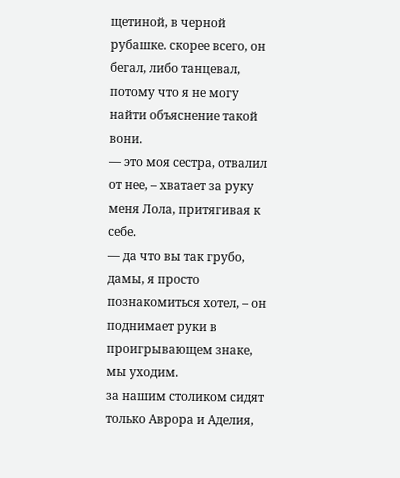щетиной, в черной рубашке. скорее всего, он бегал, либо танцевал, потому что я не могу найти объяснение такой вони.
— это моя сестра, отвалил от нее, – хватает за руку меня Лола, притягивая к себе.
— да что вы так грубо, дамы, я просто познакомиться хотел, – он поднимает руки в проигрывающем знаке, мы уходим.
за нашим столиком сидят только Аврора и Аделия,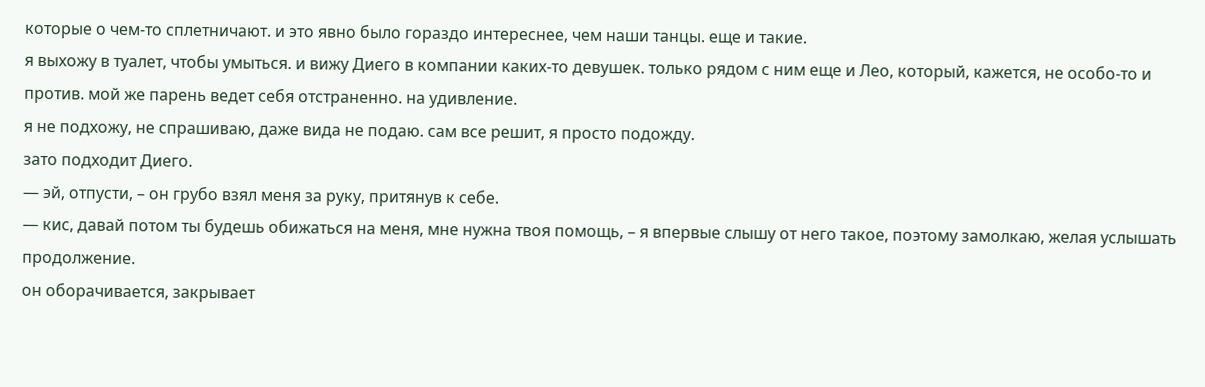которые о чем-то сплетничают. и это явно было гораздо интереснее, чем наши танцы. еще и такие.
я выхожу в туалет, чтобы умыться. и вижу Диего в компании каких-то девушек. только рядом с ним еще и Лео, который, кажется, не особо-то и против. мой же парень ведет себя отстраненно. на удивление.
я не подхожу, не спрашиваю, даже вида не подаю. сам все решит, я просто подожду.
зато подходит Диего.
— эй, отпусти, – он грубо взял меня за руку, притянув к себе.
— кис, давай потом ты будешь обижаться на меня, мне нужна твоя помощь, – я впервые слышу от него такое, поэтому замолкаю, желая услышать продолжение.
он оборачивается, закрывает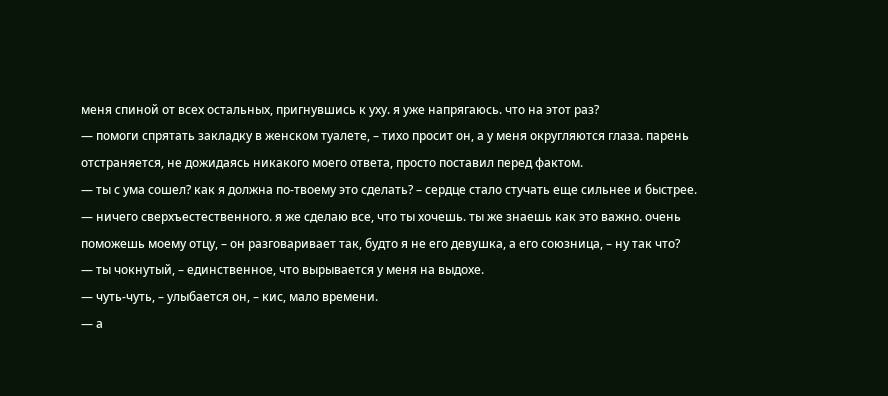меня спиной от всех остальных, пригнувшись к уху. я уже напрягаюсь. что на этот раз?
— помоги спрятать закладку в женском туалете, – тихо просит он, а у меня округляются глаза. парень отстраняется, не дожидаясь никакого моего ответа, просто поставил перед фактом.
— ты с ума сошел? как я должна по-твоему это сделать? – сердце стало стучать еще сильнее и быстрее.
— ничего сверхъестественного. я же сделаю все, что ты хочешь. ты же знаешь как это важно. очень поможешь моему отцу, – он разговаривает так, будто я не его девушка, а его союзница, – ну так что?
— ты чокнутый, – единственное, что вырывается у меня на выдохе.
— чуть-чуть, – улыбается он, – кис, мало времени.
— а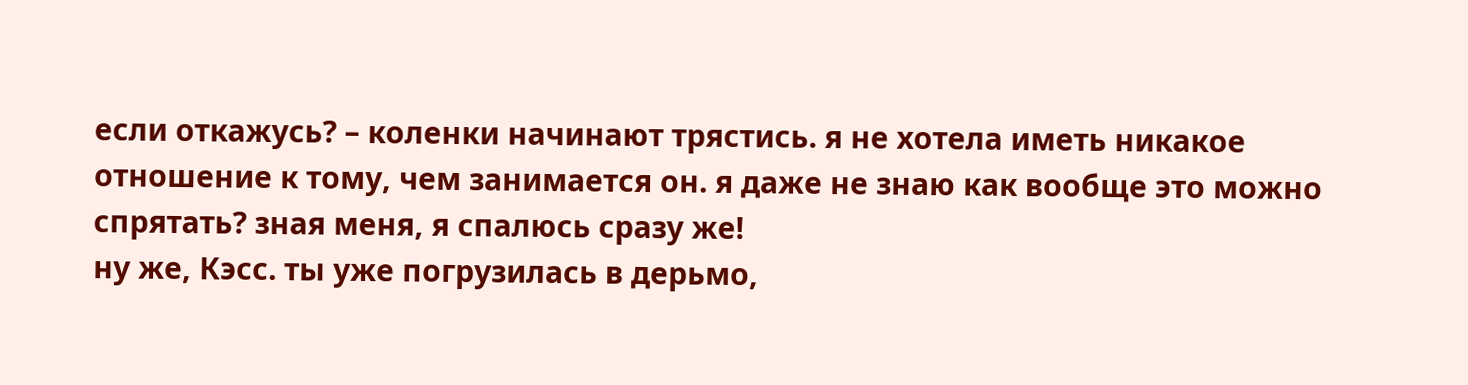если откажусь? – коленки начинают трястись. я не хотела иметь никакое отношение к тому, чем занимается он. я даже не знаю как вообще это можно спрятать? зная меня, я спалюсь сразу же!
ну же, Кэсс. ты уже погрузилась в дерьмо,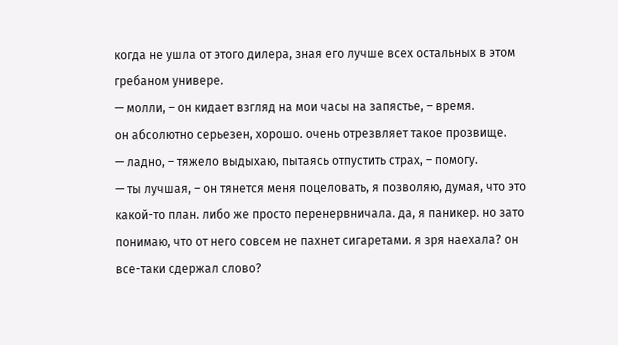когда не ушла от этого дилера, зная его лучше всех остальных в этом гребаном универе.
— молли, – он кидает взгляд на мои часы на запястье, – время.
он абсолютно серьезен, хорошо. очень отрезвляет такое прозвище.
— ладно, – тяжело выдыхаю, пытаясь отпустить страх, – помогу.
— ты лучшая, – он тянется меня поцеловать, я позволяю, думая, что это какой-то план. либо же просто перенервничала. да, я паникер. но зато понимаю, что от него совсем не пахнет сигаретами. я зря наехала? он все-таки сдержал слово?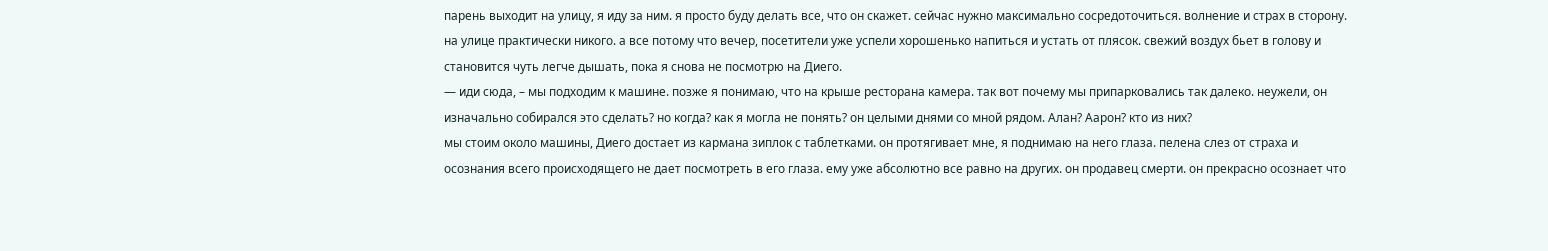парень выходит на улицу, я иду за ним. я просто буду делать все, что он скажет. сейчас нужно максимально сосредоточиться. волнение и страх в сторону.
на улице практически никого. а все потому что вечер, посетители уже успели хорошенько напиться и устать от плясок. свежий воздух бьет в голову и становится чуть легче дышать, пока я снова не посмотрю на Диего.
— иди сюда, – мы подходим к машине. позже я понимаю, что на крыше ресторана камера. так вот почему мы припарковались так далеко. неужели, он изначально собирался это сделать? но когда? как я могла не понять? он целыми днями со мной рядом. Алан? Аарон? кто из них?
мы стоим около машины, Диего достает из кармана зиплок с таблетками. он протягивает мне, я поднимаю на него глаза. пелена слез от страха и осознания всего происходящего не дает посмотреть в его глаза. ему уже абсолютно все равно на других. он продавец смерти. он прекрасно осознает что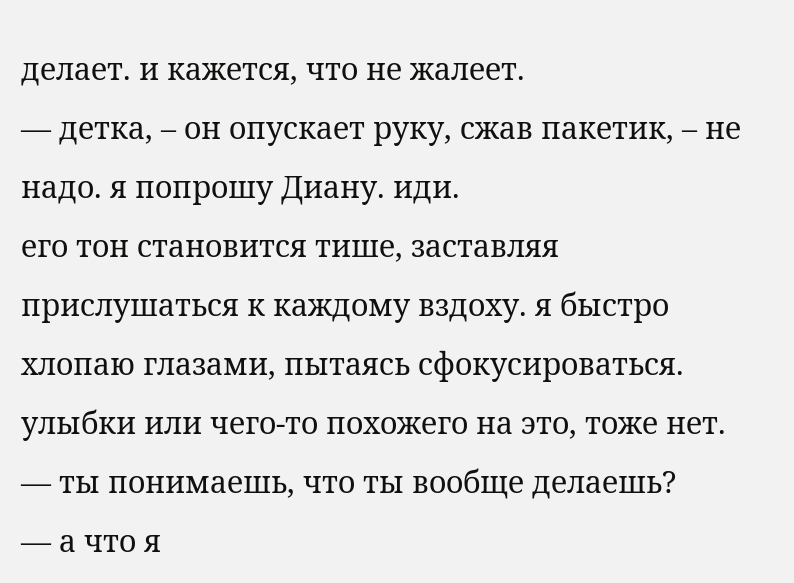делает. и кажется, что не жалеет.
— детка, – он опускает руку, сжав пакетик, – не надо. я попрошу Диану. иди.
его тон становится тише, заставляя прислушаться к каждому вздоху. я быстро хлопаю глазами, пытаясь сфокусироваться. улыбки или чего-то похожего на это, тоже нет.
— ты понимаешь, что ты вообще делаешь?
— а что я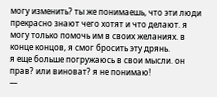могу изменить? ты же понимаешь, что эти люди прекрасно знают чего хотят и что делают. я могу только помочь им в своих желаниях. в конце концов, я смог бросить эту дрянь.
я еще больше погружаюсь в свои мысли. он прав? или виноват? я не понимаю!
—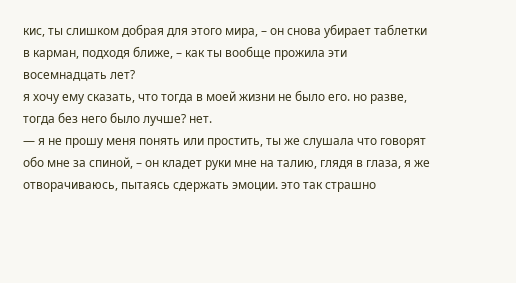кис, ты слишком добрая для этого мира, – он снова убирает таблетки в карман, подходя ближе, – как ты вообще прожила эти восемнадцать лет?
я хочу ему сказать, что тогда в моей жизни не было его. но разве, тогда без него было лучше? нет.
— я не прошу меня понять или простить, ты же слушала что говорят обо мне за спиной, – он кладет руки мне на талию, глядя в глаза, я же отворачиваюсь, пытаясь сдержать эмоции. это так страшно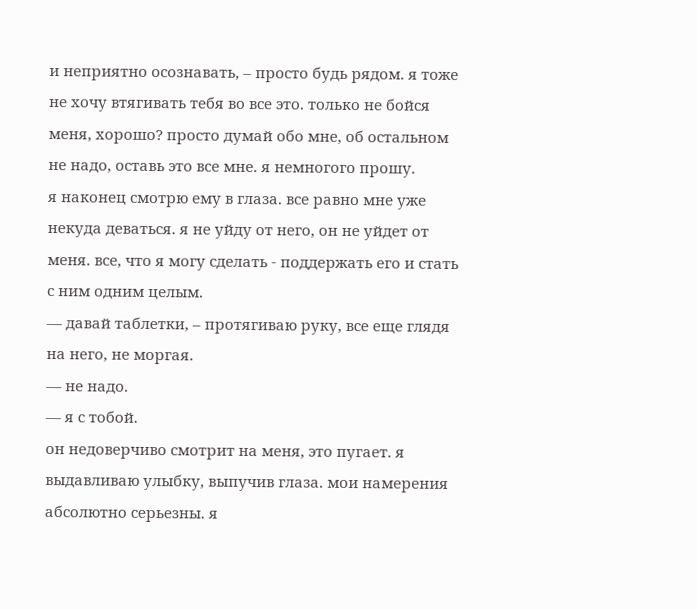и неприятно осознавать, – просто будь рядом. я тоже не хочу втягивать тебя во все это. только не бойся меня, хорошо? просто думай обо мне, об остальном не надо, оставь это все мне. я немногого прошу.
я наконец смотрю ему в глаза. все равно мне уже некуда деваться. я не уйду от него, он не уйдет от меня. все, что я могу сделать - поддержать его и стать с ним одним целым.
— давай таблетки, – протягиваю руку, все еще глядя на него, не моргая.
— не надо.
— я с тобой.
он недоверчиво смотрит на меня, это пугает. я выдавливаю улыбку, выпучив глаза. мои намерения абсолютно серьезны. я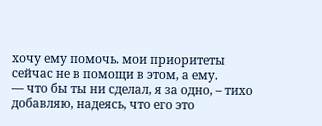хочу ему помочь. мои приоритеты сейчас не в помощи в этом, а ему.
— что бы ты ни сделал, я за одно, – тихо добавляю, надеясь, что его это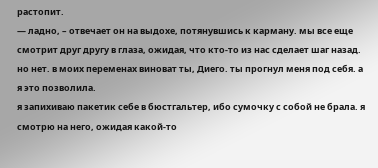растопит.
— ладно, – отвечает он на выдохе, потянувшись к карману. мы все еще смотрит друг другу в глаза, ожидая, что кто-то из нас сделает шаг назад. но нет. в моих переменах виноват ты, Диего. ты прогнул меня под себя. а я это позволила.
я запихиваю пакетик себе в бюстгальтер, ибо сумочку с собой не брала. я смотрю на него, ожидая какой-то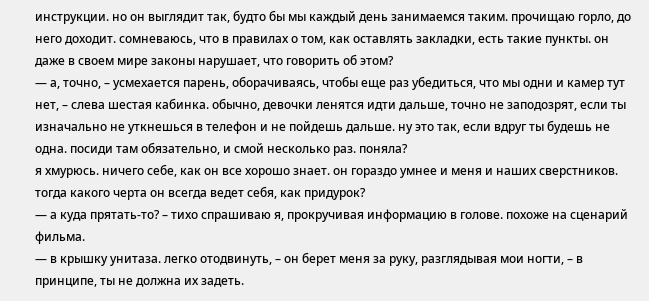инструкции. но он выглядит так, будто бы мы каждый день занимаемся таким. прочищаю горло, до него доходит. сомневаюсь, что в правилах о том, как оставлять закладки, есть такие пункты. он даже в своем мире законы нарушает, что говорить об этом?
— а, точно, – усмехается парень, оборачиваясь, чтобы еще раз убедиться, что мы одни и камер тут нет, – слева шестая кабинка. обычно, девочки ленятся идти дальше, точно не заподозрят, если ты изначально не уткнешься в телефон и не пойдешь дальше. ну это так, если вдруг ты будешь не одна. посиди там обязательно, и смой несколько раз. поняла?
я хмурюсь. ничего себе, как он все хорошо знает. он гораздо умнее и меня и наших сверстников. тогда какого черта он всегда ведет себя, как придурок?
— а куда прятать-то? – тихо спрашиваю я, прокручивая информацию в голове. похоже на сценарий фильма.
— в крышку унитаза. легко отодвинуть, – он берет меня за руку, разглядывая мои ногти, – в принципе, ты не должна их задеть.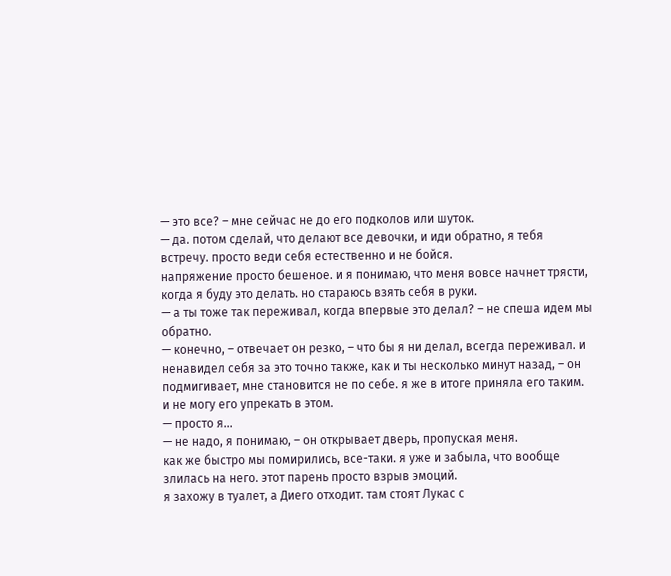— это все? – мне сейчас не до его подколов или шуток.
— да. потом сделай, что делают все девочки, и иди обратно, я тебя встречу. просто веди себя естественно и не бойся.
напряжение просто бешеное. и я понимаю, что меня вовсе начнет трясти, когда я буду это делать. но стараюсь взять себя в руки.
— а ты тоже так переживал, когда впервые это делал? – не спеша идем мы обратно.
— конечно, – отвечает он резко, – что бы я ни делал, всегда переживал. и ненавидел себя за это точно также, как и ты несколько минут назад, – он подмигивает, мне становится не по себе. я же в итоге приняла его таким. и не могу его упрекать в этом.
— просто я...
— не надо, я понимаю, – он открывает дверь, пропуская меня.
как же быстро мы помирились, все-таки. я уже и забыла, что вообще злилась на него. этот парень просто взрыв эмоций.
я захожу в туалет, а Диего отходит. там стоят Лукас с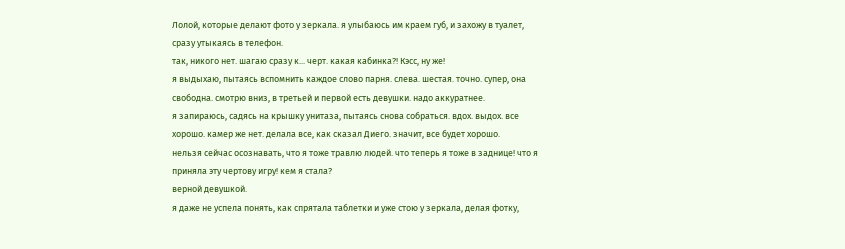Лолой, которые делают фото у зеркала. я улыбаюсь им краем губ, и захожу в туалет, сразу утыкаясь в телефон.
так, никого нет. шагаю сразу к... черт. какая кабинка?! Кэсс, ну же!
я выдыхаю, пытаясь вспомнить каждое слово парня. слева. шестая. точно. супер, она свободна. смотрю вниз, в третьей и первой есть девушки. надо аккуратнее.
я запираюсь, садясь на крышку унитаза, пытаясь снова собраться. вдох. выдох. все хорошо. камер же нет. делала все, как сказал Диего. значит, все будет хорошо.
нельзя сейчас осознавать, что я тоже травлю людей. что теперь я тоже в заднице! что я приняла эту чертову игру! кем я стала?
верной девушкой.
я даже не успела понять, как спрятала таблетки и уже стою у зеркала, делая фотку,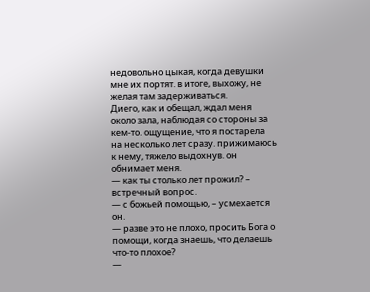недовольно цыкая, когда девушки мне их портят. в итоге, выхожу, не желая там задерживаться.
Диего, как и обещал, ждал меня около зала, наблюдая со стороны за кем-то. ощущение, что я постарела на несколько лет сразу. прижимаюсь к нему, тяжело выдохнув. он обнимает меня.
— как ты столько лет прожил? – встречный вопрос.
— с божьей помощью, – усмехается он.
— разве это не плохо, просить Бога о помощи, когда знаешь, что делаешь что-то плохое?
—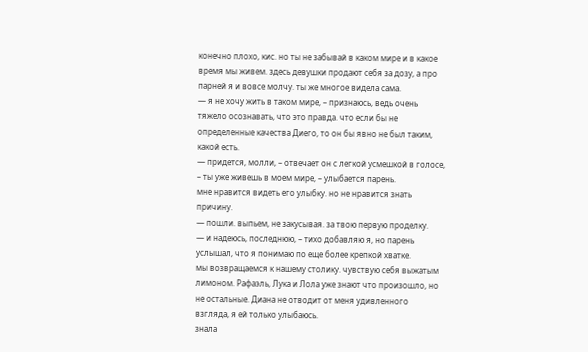конечно плохо, кис. но ты не забывай в каком мире и в какое время мы живем. здесь девушки продают себя за дозу, а про парней я и вовсе молчу. ты же многое видела сама.
— я не хочу жить в таком мире, – признаюсь, ведь очень тяжело осознавать, что это правда. что если бы не определенные качества Диего, то он бы явно не был таким, какой есть.
— придется, молли, – отвечает он с легкой усмешкой в голосе, – ты уже живешь в моем мире, – улыбается парень.
мне нравится видеть его улыбку. но не нравится знать причину.
— пошли. выпьем, не закусывая. за твою первую проделку.
— и надеюсь, последнюю, – тихо добавляю я, но парень услышал, что я понимаю по еще более крепкой хватке.
мы возвращаемся к нашему столику. чувствую себя выжатым лимоном. Рафаэль, Лука и Лола уже знают что произошло, но не остальные. Диана не отводит от меня удивленного взгляда, я ей только улыбаюсь.
знала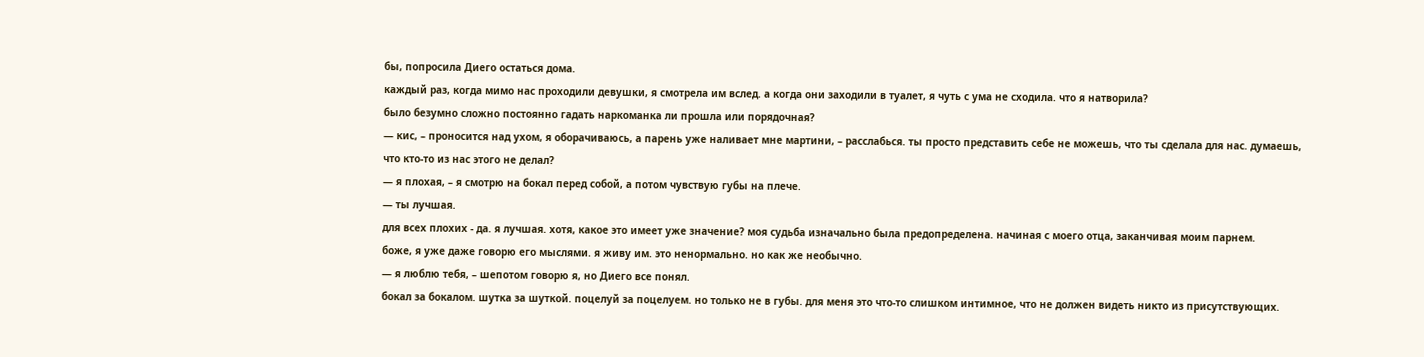бы, попросила Диего остаться дома.
каждый раз, когда мимо нас проходили девушки, я смотрела им вслед. а когда они заходили в туалет, я чуть с ума не сходила. что я натворила?
было безумно сложно постоянно гадать наркоманка ли прошла или порядочная?
— кис, – проносится над ухом, я оборачиваюсь, а парень уже наливает мне мартини, – расслабься. ты просто представить себе не можешь, что ты сделала для нас. думаешь, что кто-то из нас этого не делал?
— я плохая, – я смотрю на бокал перед собой, а потом чувствую губы на плече.
— ты лучшая.
для всех плохих - да. я лучшая. хотя, какое это имеет уже значение? моя судьба изначально была предопределена. начиная с моего отца, заканчивая моим парнем.
боже, я уже даже говорю его мыслями. я живу им. это ненормально. но как же необычно.
— я люблю тебя, – шепотом говорю я, но Диего все понял.
бокал за бокалом. шутка за шуткой. поцелуй за поцелуем. но только не в губы. для меня это что-то слишком интимное, что не должен видеть никто из присутствующих.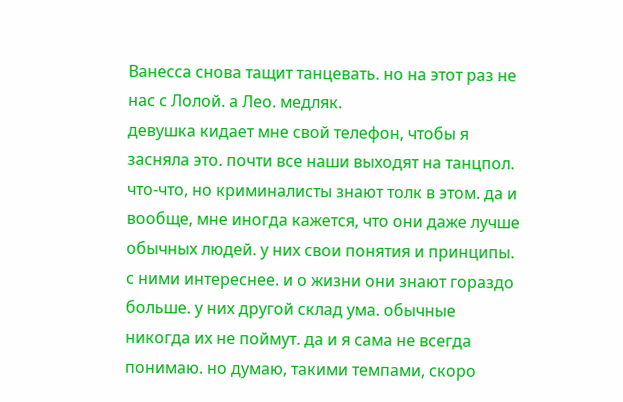Ванесса снова тащит танцевать. но на этот раз не нас с Лолой. а Лео. медляк.
девушка кидает мне свой телефон, чтобы я засняла это. почти все наши выходят на танцпол. что-что, но криминалисты знают толк в этом. да и вообще, мне иногда кажется, что они даже лучше обычных людей. у них свои понятия и принципы. с ними интереснее. и о жизни они знают гораздо больше. у них другой склад ума. обычные никогда их не поймут. да и я сама не всегда понимаю. но думаю, такими темпами, скоро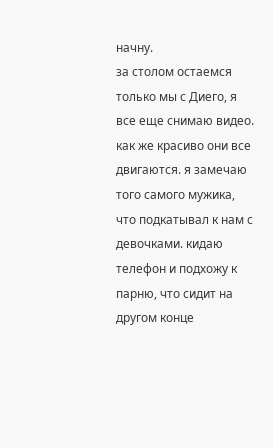начну.
за столом остаемся только мы с Диего, я все еще снимаю видео. как же красиво они все двигаются. я замечаю того самого мужика, что подкатывал к нам с девочками. кидаю телефон и подхожу к парню, что сидит на другом конце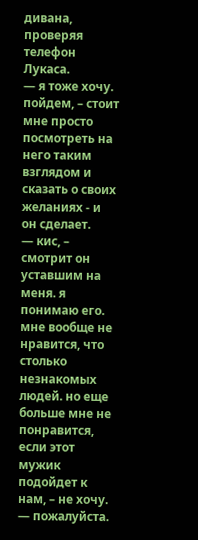дивана, проверяя телефон Лукаса.
— я тоже хочу. пойдем, – стоит мне просто посмотреть на него таким взглядом и сказать о своих желаниях - и он сделает.
— кис, – смотрит он уставшим на меня. я понимаю его. мне вообще не нравится, что столько незнакомых людей. но еще больше мне не понравится, если этот мужик подойдет к нам, – не хочу.
— пожалуйста.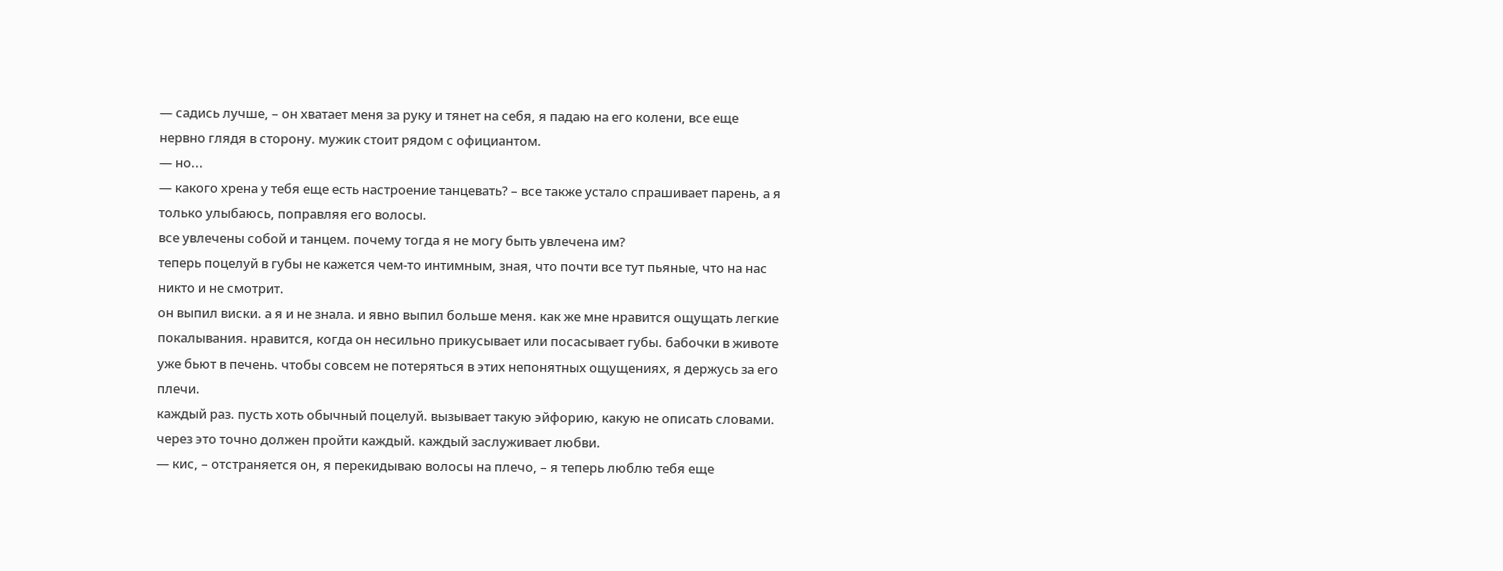— садись лучше, – он хватает меня за руку и тянет на себя, я падаю на его колени, все еще нервно глядя в сторону. мужик стоит рядом с официантом.
— но...
— какого хрена у тебя еще есть настроение танцевать? – все также устало спрашивает парень, а я только улыбаюсь, поправляя его волосы.
все увлечены собой и танцем. почему тогда я не могу быть увлечена им?
теперь поцелуй в губы не кажется чем-то интимным, зная, что почти все тут пьяные, что на нас никто и не смотрит.
он выпил виски. а я и не знала. и явно выпил больше меня. как же мне нравится ощущать легкие покалывания. нравится, когда он несильно прикусывает или посасывает губы. бабочки в животе уже бьют в печень. чтобы совсем не потеряться в этих непонятных ощущениях, я держусь за его плечи.
каждый раз. пусть хоть обычный поцелуй. вызывает такую эйфорию, какую не описать словами. через это точно должен пройти каждый. каждый заслуживает любви.
— кис, – отстраняется он, я перекидываю волосы на плечо, – я теперь люблю тебя еще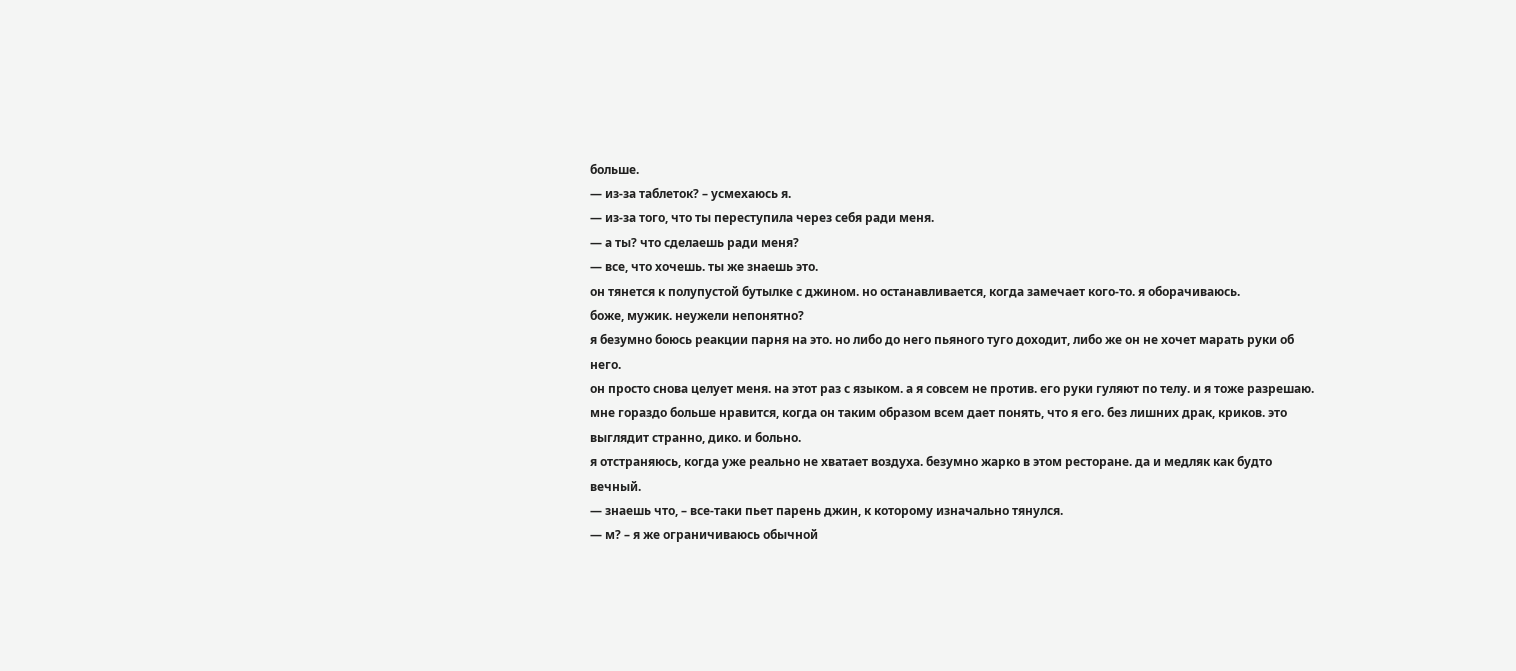больше.
— из-за таблеток? – усмехаюсь я.
— из-за того, что ты переступила через себя ради меня.
— а ты? что сделаешь ради меня?
— все, что хочешь. ты же знаешь это.
он тянется к полупустой бутылке с джином. но останавливается, когда замечает кого-то. я оборачиваюсь.
боже, мужик. неужели непонятно?
я безумно боюсь реакции парня на это. но либо до него пьяного туго доходит, либо же он не хочет марать руки об него.
он просто снова целует меня. на этот раз с языком. а я совсем не против. его руки гуляют по телу. и я тоже разрешаю. мне гораздо больше нравится, когда он таким образом всем дает понять, что я его. без лишних драк, криков. это выглядит странно, дико. и больно.
я отстраняюсь, когда уже реально не хватает воздуха. безумно жарко в этом ресторане. да и медляк как будто вечный.
— знаешь что, – все-таки пьет парень джин, к которому изначально тянулся.
— м? – я же ограничиваюсь обычной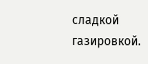сладкой газировкой.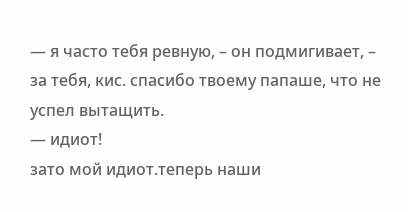— я часто тебя ревную, – он подмигивает, – за тебя, кис. спасибо твоему папаше, что не успел вытащить.
— идиот!
зато мой идиот.теперь наши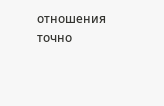отношения точно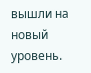вышли на новый уровень.